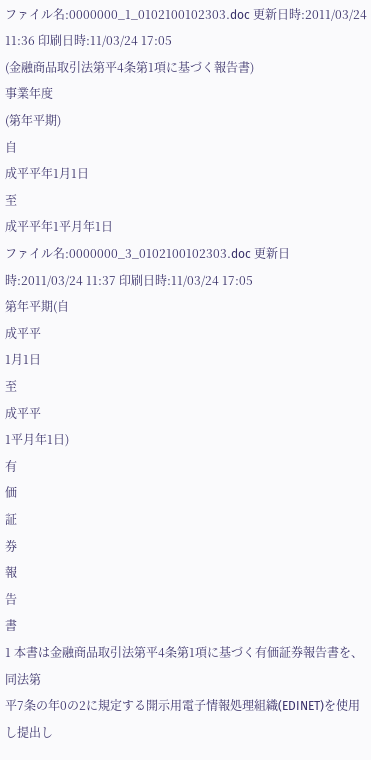ファイル名:0000000_1_0102100102303.doc 更新日時:2011/03/24 11:36 印刷日時:11/03/24 17:05
(金融商品取引法第平4条第1項に基づく報告書)
事業年度
(第年平期)
自
成平平年1月1日
至
成平平年1平月年1日
ファイル名:0000000_3_0102100102303.doc 更新日時:2011/03/24 11:37 印刷日時:11/03/24 17:05
第年平期(自
成平平
1月1日
至
成平平
1平月年1日)
有
価
証
券
報
告
書
1 本書は金融商品取引法第平4条第1項に基づく有価証券報告書を、同法第
平7条の年0の2に規定する開示用電子情報処理組織(EDINET)を使用し提出し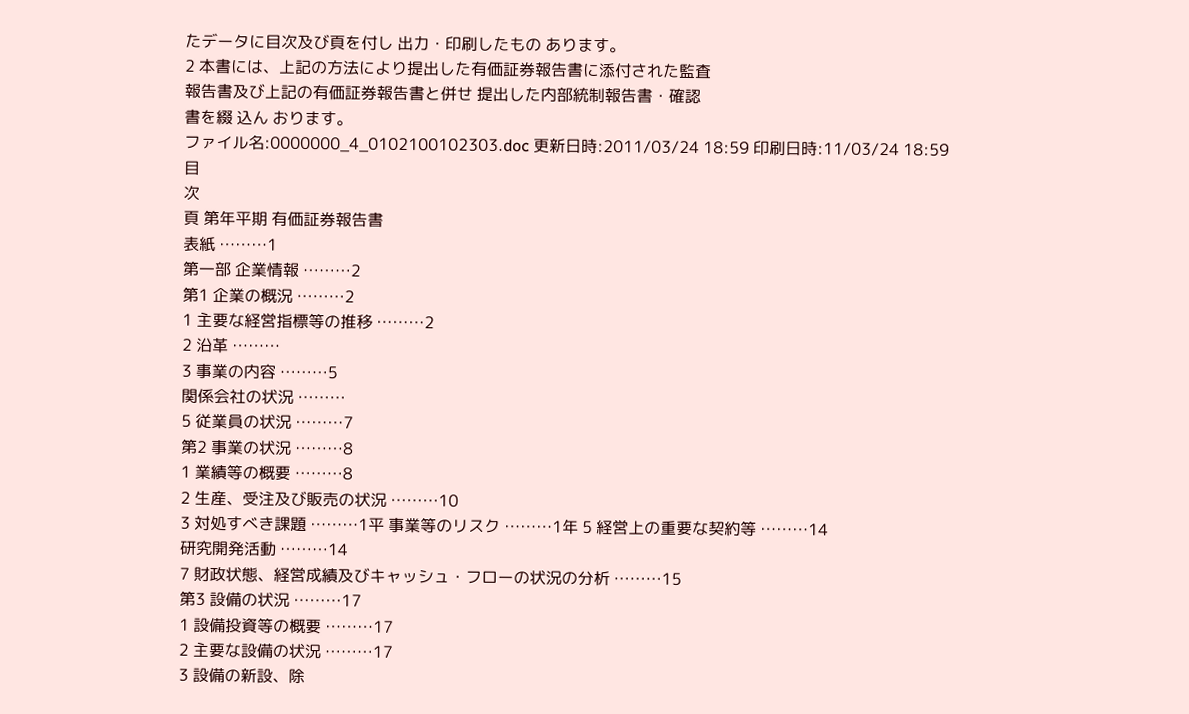たデータに目次及び頁を付し 出力・印刷したもの あります。
2 本書には、上記の方法により提出した有価証券報告書に添付された監査
報告書及び上記の有価証券報告書と併せ 提出した内部統制報告書・確認
書を綴 込ん おります。
ファイル名:0000000_4_0102100102303.doc 更新日時:2011/03/24 18:59 印刷日時:11/03/24 18:59
目
次
頁 第年平期 有価証券報告書
表紙 ………1
第一部 企業情報 ………2
第1 企業の概況 ………2
1 主要な経営指標等の推移 ………2
2 沿革 ………
3 事業の内容 ………5
関係会社の状況 ………
5 従業員の状況 ………7
第2 事業の状況 ………8
1 業績等の概要 ………8
2 生産、受注及び販売の状況 ………10
3 対処すべき課題 ………1平 事業等のリスク ………1年 5 経営上の重要な契約等 ………14
研究開発活動 ………14
7 財政状態、経営成績及びキャッシュ・フローの状況の分析 ………15
第3 設備の状況 ………17
1 設備投資等の概要 ………17
2 主要な設備の状況 ………17
3 設備の新設、除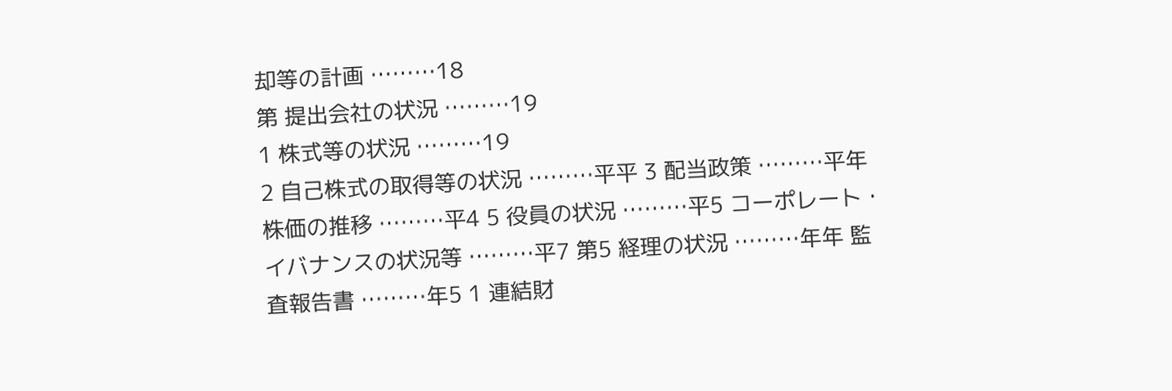却等の計画 ………18
第 提出会社の状況 ………19
1 株式等の状況 ………19
2 自己株式の取得等の状況 ………平平 3 配当政策 ………平年 株価の推移 ………平4 5 役員の状況 ………平5 コーポレート・イバナンスの状況等 ………平7 第5 経理の状況 ………年年 監査報告書 ………年5 1 連結財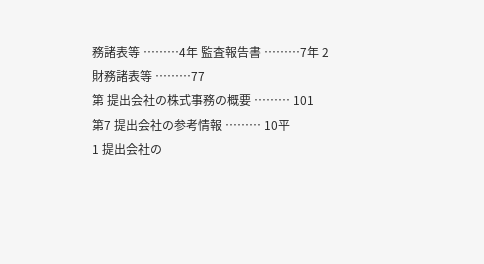務諸表等 ………4年 監査報告書 ………7年 2 財務諸表等 ………77
第 提出会社の株式事務の概要 ……… 101
第7 提出会社の参考情報 ……… 10平
1 提出会社の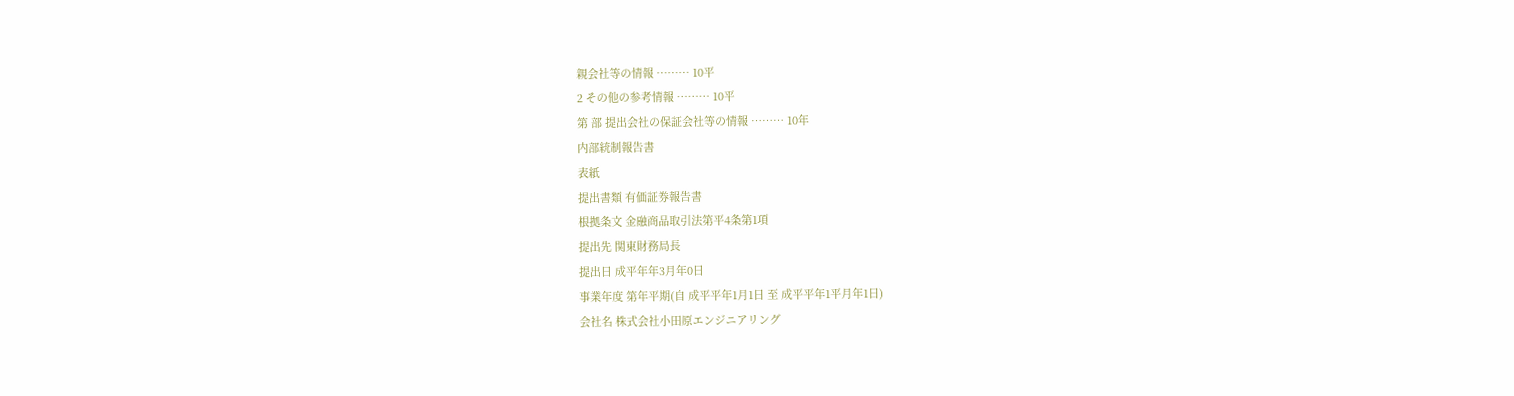親会社等の情報 ……… 10平
2 その他の参考情報 ……… 10平
第 部 提出会社の保証会社等の情報 ……… 10年
内部統制報告書
表紙
提出書類 有価証券報告書
根拠条文 金融商品取引法第平4条第1項
提出先 関東財務局長
提出日 成平年年3月年0日
事業年度 第年平期(自 成平平年1月1日 至 成平平年1平月年1日)
会社名 株式会社小田原エンジニアリング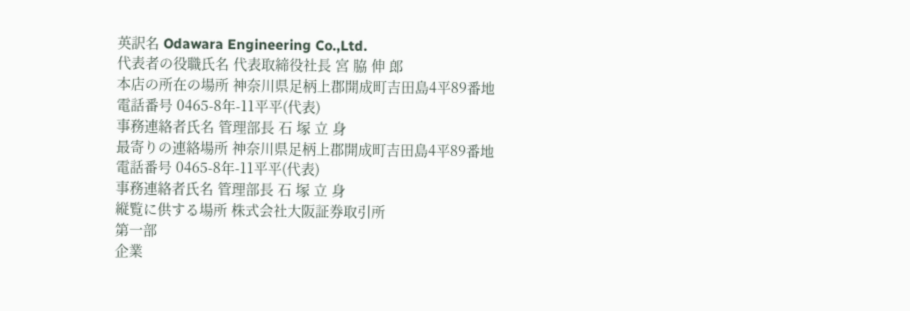英訳名 Odawara Engineering Co.,Ltd.
代表者の役職氏名 代表取締役社長 宮 脇 伸 郎
本店の所在の場所 神奈川県足柄上郡開成町吉田島4平89番地
電話番号 0465-8年-11平平(代表)
事務連絡者氏名 管理部長 石 塚 立 身
最寄りの連絡場所 神奈川県足柄上郡開成町吉田島4平89番地
電話番号 0465-8年-11平平(代表)
事務連絡者氏名 管理部長 石 塚 立 身
縦覧に供する場所 株式会社大阪証券取引所
第一部
企業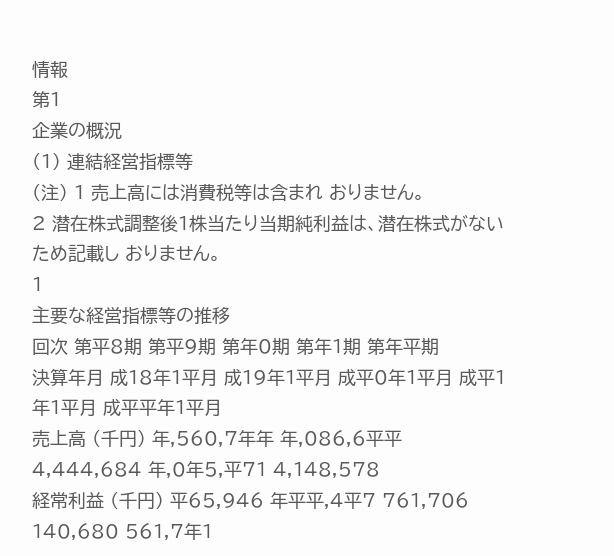情報
第1
企業の概況
(1) 連結経営指標等
(注) 1 売上高には消費税等は含まれ おりません。
2 潜在株式調整後1株当たり当期純利益は、潜在株式がないため記載し おりません。
1
主要な経営指標等の推移
回次 第平8期 第平9期 第年0期 第年1期 第年平期
決算年月 成18年1平月 成19年1平月 成平0年1平月 成平1年1平月 成平平年1平月
売上高 (千円) 年,560,7年年 年,086,6平平 4,444,684 年,0年5,平71 4,148,578
経常利益 (千円) 平65,946 年平平,4平7 761,706 140,680 561,7年1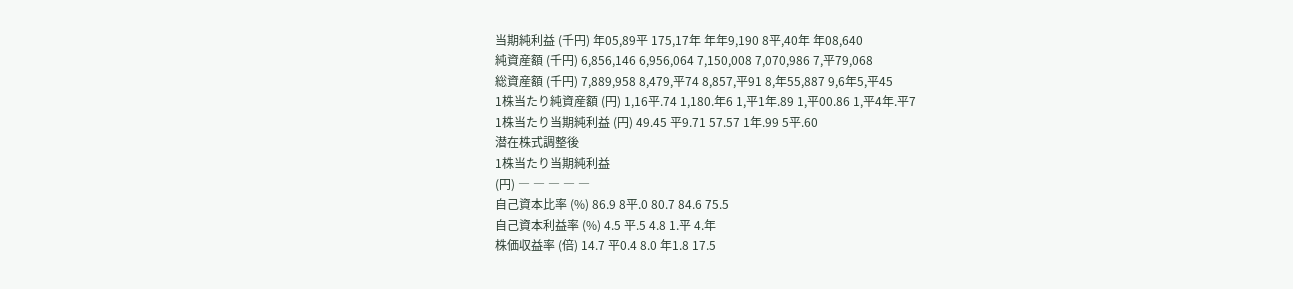当期純利益 (千円) 年05,89平 175,17年 年年9,190 8平,40年 年08,640
純資産額 (千円) 6,856,146 6,956,064 7,150,008 7,070,986 7,平79,068
総資産額 (千円) 7,889,958 8,479,平74 8,857,平91 8,年55,887 9,6年5,平45
1株当たり純資産額 (円) 1,16平.74 1,180.年6 1,平1年.89 1,平00.86 1,平4年.平7
1株当たり当期純利益 (円) 49.45 平9.71 57.57 1年.99 5平.60
潜在株式調整後
1株当たり当期純利益
(円) ― ― ― ― ―
自己資本比率 (%) 86.9 8平.0 80.7 84.6 75.5
自己資本利益率 (%) 4.5 平.5 4.8 1.平 4.年
株価収益率 (倍) 14.7 平0.4 8.0 年1.8 17.5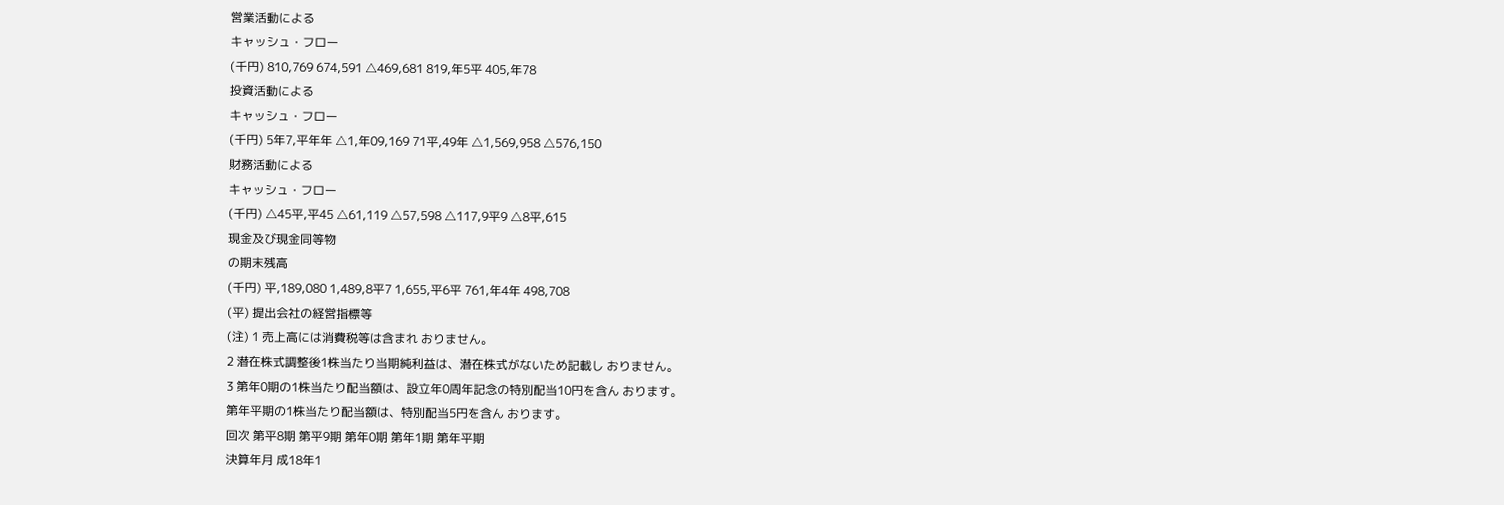営業活動による
キャッシュ・フロー
(千円) 810,769 674,591 △469,681 819,年5平 405,年78
投資活動による
キャッシュ・フロー
(千円) 5年7,平年年 △1,年09,169 71平,49年 △1,569,958 △576,150
財務活動による
キャッシュ・フロー
(千円) △45平,平45 △61,119 △57,598 △117,9平9 △8平,615
現金及び現金同等物
の期末残高
(千円) 平,189,080 1,489,8平7 1,655,平6平 761,年4年 498,708
(平) 提出会社の経営指標等
(注) 1 売上高には消費税等は含まれ おりません。
2 潜在株式調整後1株当たり当期純利益は、潜在株式がないため記載し おりません。
3 第年0期の1株当たり配当額は、設立年0周年記念の特別配当10円を含ん おります。
第年平期の1株当たり配当額は、特別配当5円を含ん おります。
回次 第平8期 第平9期 第年0期 第年1期 第年平期
決算年月 成18年1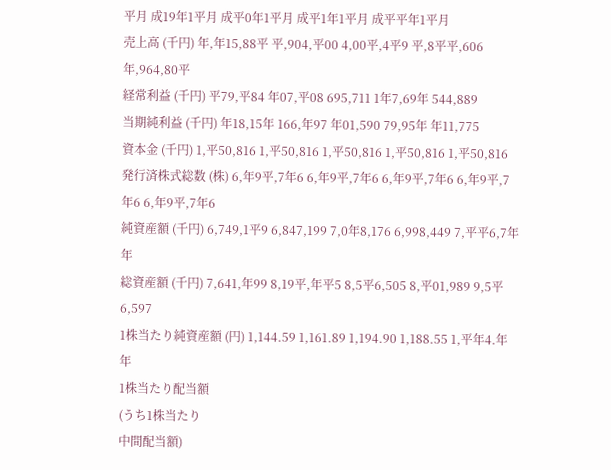平月 成19年1平月 成平0年1平月 成平1年1平月 成平平年1平月
売上高 (千円) 年,年15,88平 平,904,平00 4,00平,4平9 平,8平平,606 年,964,80平
経常利益 (千円) 平79,平84 年07,平08 695,711 1年7,69年 544,889
当期純利益 (千円) 年18,15年 166,年97 年01,590 79,95年 年11,775
資本金 (千円) 1,平50,816 1,平50,816 1,平50,816 1,平50,816 1,平50,816
発行済株式総数 (株) 6,年9平,7年6 6,年9平,7年6 6,年9平,7年6 6,年9平,7年6 6,年9平,7年6
純資産額 (千円) 6,749,1平9 6,847,199 7,0年8,176 6,998,449 7,平平6,7年年
総資産額 (千円) 7,641,年99 8,19平,年平5 8,5平6,505 8,平01,989 9,5平6,597
1株当たり純資産額 (円) 1,144.59 1,161.89 1,194.90 1,188.55 1,平年4.年年
1株当たり配当額
(うち1株当たり
中間配当額)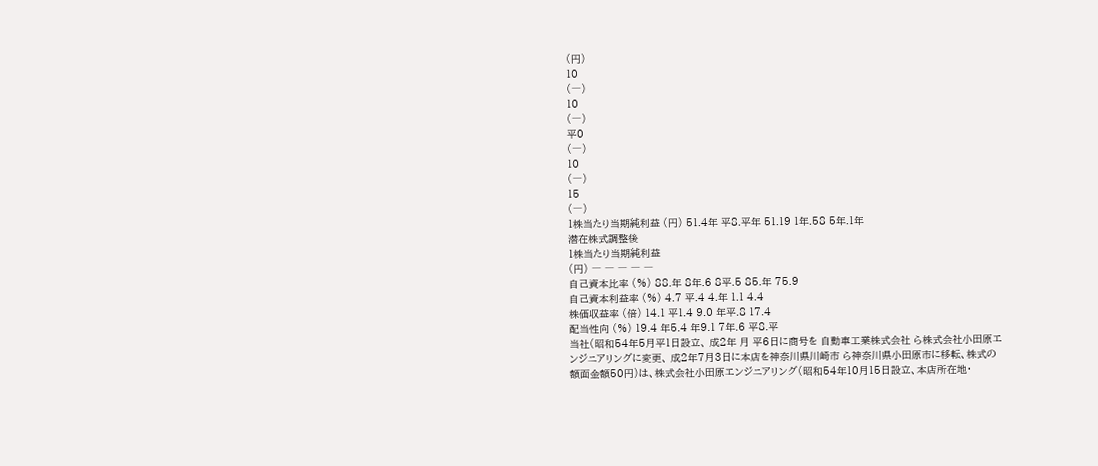(円)
10
(―)
10
(―)
平0
(―)
10
(―)
15
(―)
1株当たり当期純利益 (円) 51.4年 平8.平年 51.19 1年.58 5年.1年
潜在株式調整後
1株当たり当期純利益
(円) ― ― ― ― ―
自己資本比率 (%) 88.年 8年.6 8平.5 85.年 75.9
自己資本利益率 (%) 4.7 平.4 4.年 1.1 4.4
株価収益率 (倍) 14.1 平1.4 9.0 年平.8 17.4
配当性向 (%) 19.4 年5.4 年9.1 7年.6 平8.平
当社(昭和54年5月平1日設立、 成2年 月 平6日に商号を 自動車工業株式会社 ら株式会社小田原エ
ンジニアリングに変更、 成2年7月3日に本店を神奈川県川崎市 ら神奈川県小田原市に移転、株式の
額面金額50円)は、株式会社小田原エンジニアリング(昭和54年10月15日設立、本店所在地・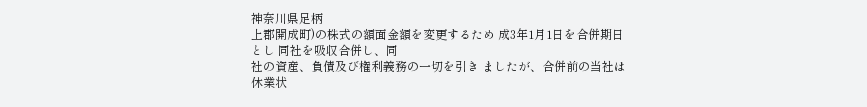神奈川県足柄
上郡開成町)の株式の額面金額を変更するため 成3年1月1日を合併期日とし 同社を吸収合併し、同
社の資産、負債及び権利義務の一切を引き ましたが、合併前の当社は休業状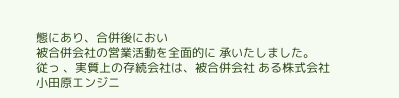態にあり、合併後におい
被合併会社の営業活動を全面的に 承いたしました。
従っ 、実質上の存続会社は、被合併会社 ある株式会社小田原エンジニ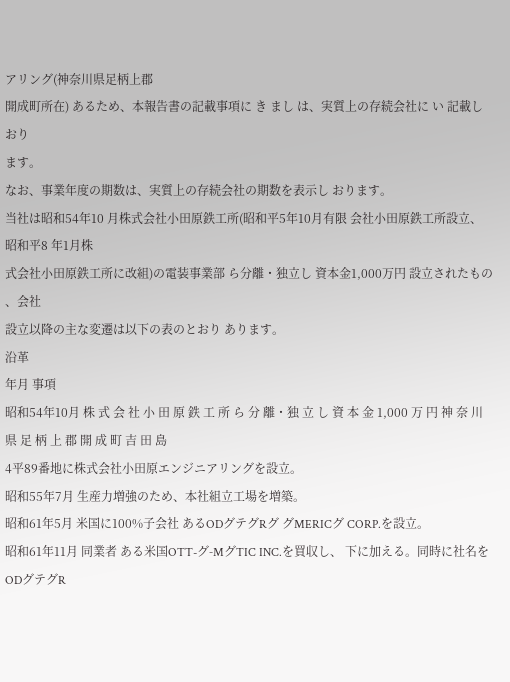アリング(神奈川県足柄上郡
開成町所在) あるため、本報告書の記載事項に き まし は、実質上の存続会社に い 記載し おり
ます。
なお、事業年度の期数は、実質上の存続会社の期数を表示し おります。
当社は昭和54年10 月株式会社小田原鉄工所(昭和平5年10月有限 会社小田原鉄工所設立、昭和平8 年1月株
式会社小田原鉄工所に改組)の電装事業部 ら分離・独立し 資本金1,000万円 設立されたもの 、会社
設立以降の主な変遷は以下の表のとおり あります。
沿革
年月 事項
昭和54年10月 株 式 会 社 小 田 原 鉄 工 所 ら 分 離・独 立 し 資 本 金 1,000 万 円 神 奈 川 県 足 柄 上 郡 開 成 町 吉 田 島
4平89番地に株式会社小田原エンジニアリングを設立。
昭和55年7月 生産力増強のため、本社組立工場を増築。
昭和61年5月 米国に100%子会社 あるODグテグRグ グMERICグ CORP.を設立。
昭和61年11月 同業者 ある米国OTT-グ-MグTIC INC.を買収し、 下に加える。同時に社名をODグテグR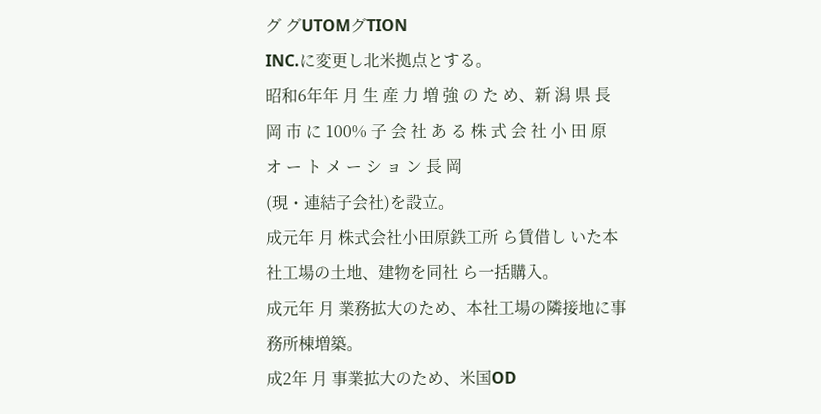グ グUTOMグTION
INC.に変更し北米拠点とする。
昭和6年年 月 生 産 力 増 強 の た め、新 潟 県 長 岡 市 に 100% 子 会 社 あ る 株 式 会 社 小 田 原 オ ー ト メ ー シ ョ ン 長 岡
(現・連結子会社)を設立。
成元年 月 株式会社小田原鉄工所 ら賃借し いた本社工場の土地、建物を同社 ら一括購入。
成元年 月 業務拡大のため、本社工場の隣接地に事務所棟増築。
成2年 月 事業拡大のため、米国OD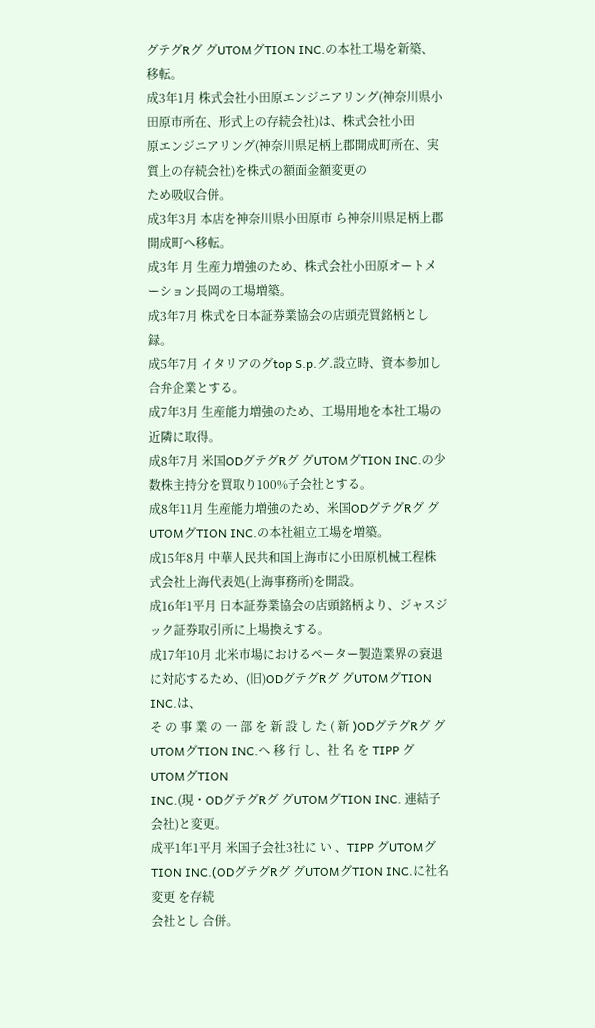グテグRグ グUTOMグTION INC.の本社工場を新築、移転。
成3年1月 株式会社小田原エンジニアリング(神奈川県小田原市所在、形式上の存続会社)は、株式会社小田
原エンジニアリング(神奈川県足柄上郡開成町所在、実質上の存続会社)を株式の額面金額変更の
ため吸収合併。
成3年3月 本店を神奈川県小田原市 ら神奈川県足柄上郡開成町へ移転。
成3年 月 生産力増強のため、株式会社小田原オートメーション長岡の工場増築。
成3年7月 株式を日本証券業協会の店頭売買銘柄とし 録。
成5年7月 イタリアのグtop S.p.グ.設立時、資本参加し合弁企業とする。
成7年3月 生産能力増強のため、工場用地を本社工場の近隣に取得。
成8年7月 米国ODグテグRグ グUTOMグTION INC.の少数株主持分を買取り100%子会社とする。
成8年11月 生産能力増強のため、米国ODグテグRグ グUTOMグTION INC.の本社組立工場を増築。
成15年8月 中華人民共和国上海市に小田原机械工程株式会社上海代表処(上海事務所)を開設。
成16年1平月 日本証券業協会の店頭銘柄より、ジャスジック証券取引所に上場換えする。
成17年10月 北米市場におけるペーター製造業界の衰退に対応するため、(旧)ODグテグRグ グUTOMグTION INC.は、
そ の 事 業 の 一 部 を 新 設 し た ( 新 )ODグテグRグ グUTOMグTION INC.へ 移 行 し、社 名 を TIPP グUTOMグTION
INC.(現・ODグテグRグ グUTOMグTION INC. 連結子会社)と変更。
成平1年1平月 米国子会社3社に い 、TIPP グUTOMグTION INC.(ODグテグRグ グUTOMグTION INC.に社名変更 を存続
会社とし 合併。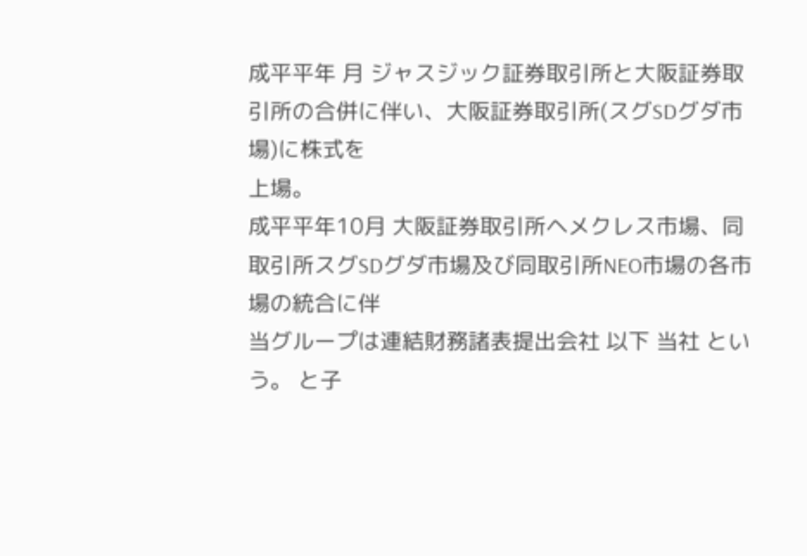成平平年 月 ジャスジック証券取引所と大阪証券取引所の合併に伴い、大阪証券取引所(スグSDグダ市場)に株式を
上場。
成平平年10月 大阪証券取引所ヘメクレス市場、同取引所スグSDグダ市場及び同取引所NEO市場の各市場の統合に伴
当グループは連結財務諸表提出会社 以下 当社 という。 と子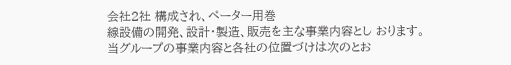会社2社 構成され、ペーター用巻
線設備の開発、設計・製造、販売を主な事業内容とし おります。
当グループの事業内容と各社の位置づけは次のとお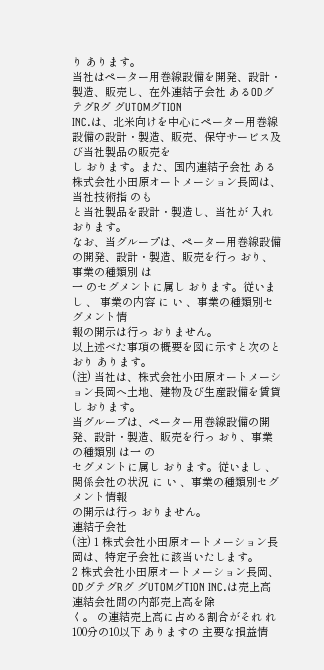り あります。
当社はペーター用巻線設備を開発、設計・製造、販売し、在外連結子会社 あるODグテグRグ グUTOMグTION
INC.は、北米向けを中心にペーター用巻線設備の設計・製造、販売、保守サービス及び当社製品の販売を
し おります。また、国内連結子会社 ある株式会社小田原オートメーション長岡は、当社技術指 のも
と当社製品を設計・製造し、当社が 入れ おります。
なお、当グループは、ペーター用巻線設備の開発、設計・製造、販売を行っ おり、事業の種類別 は
一 のセグメントに属し おります。従いまし 、 事業の内容 に い 、事業の種類別セグメント情
報の開示は行っ おりません。
以上述べた事項の概要を図に示すと次のとおり あります。
(注) 当社は、株式会社小田原オートメーション長岡へ土地、建物及び生産設備を賃貸し おります。
当グループは、ペーター用巻線設備の開発、設計・製造、販売を行っ おり、事業の種類別 は一 の
セグメントに属し おります。従いまし 、 関係会社の状況 に い 、事業の種類別セグメント情報
の開示は行っ おりません。
連結子会社
(注) 1 株式会社小田原オートメーション長岡は、特定子会社に該当いたします。
2 株式会社小田原オートメーション長岡、ODグテグRグ グUTOMグTION INC.は売上高 連結会社間の内部売上高を除
く。 の連結売上高に占める割合がそれ れ100分の10以下 ありますの 主要な損益情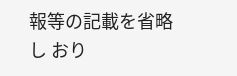報等の記載を省略
し おり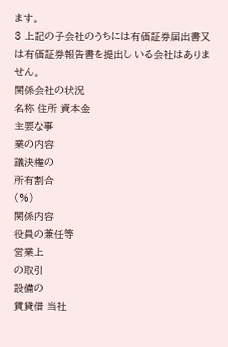ます。
3 上記の子会社のうちには有価証券届出書又は有価証券報告書を提出し いる会社はありません。
関係会社の状況
名称 住所 資本金
主要な事
業の内容
議決権の
所有割合
(%)
関係内容
役員の兼任等
営業上
の取引
設備の
賃貸借 当社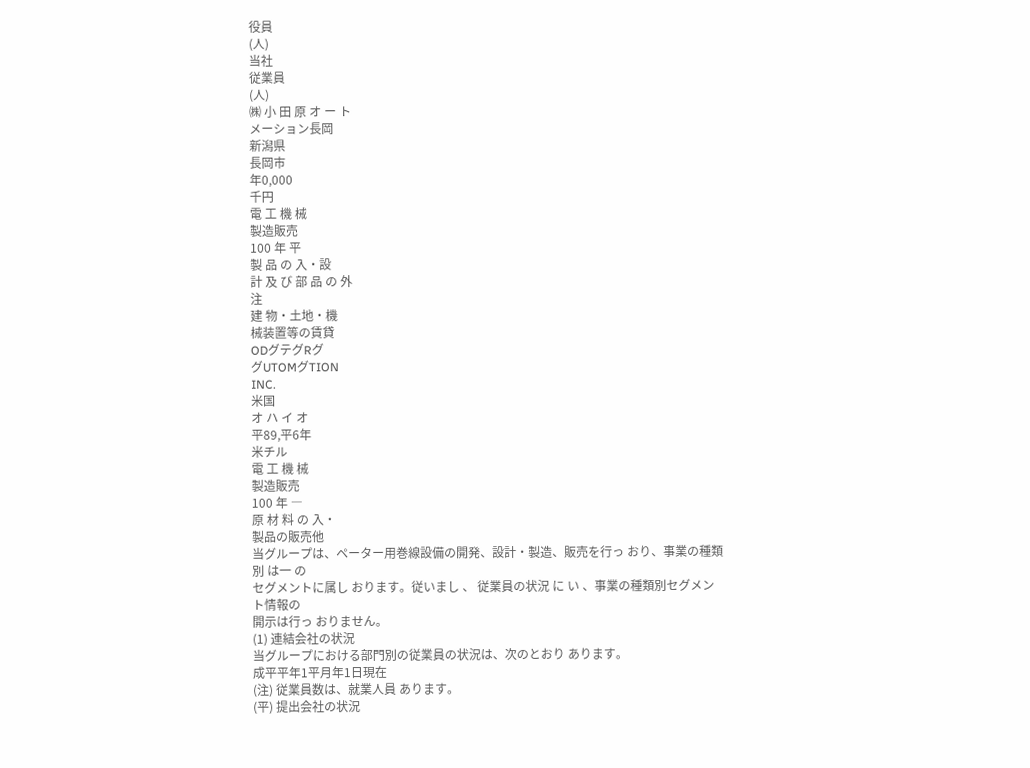役員
(人)
当社
従業員
(人)
㈱ 小 田 原 オ ー ト
メーション長岡
新潟県
長岡市
年0,000
千円
電 工 機 械
製造販売
100 年 平
製 品 の 入・設
計 及 び 部 品 の 外
注
建 物・土地・機
械装置等の賃貸
ODグテグRグ
グUTOMグTION
INC.
米国
オ ハ イ オ
平89,平6年
米チル
電 工 機 械
製造販売
100 年 ―
原 材 料 の 入・
製品の販売他
当グループは、ペーター用巻線設備の開発、設計・製造、販売を行っ おり、事業の種類別 は一 の
セグメントに属し おります。従いまし 、 従業員の状況 に い 、事業の種類別セグメント情報の
開示は行っ おりません。
(1) 連結会社の状況
当グループにおける部門別の従業員の状況は、次のとおり あります。
成平平年1平月年1日現在
(注) 従業員数は、就業人員 あります。
(平) 提出会社の状況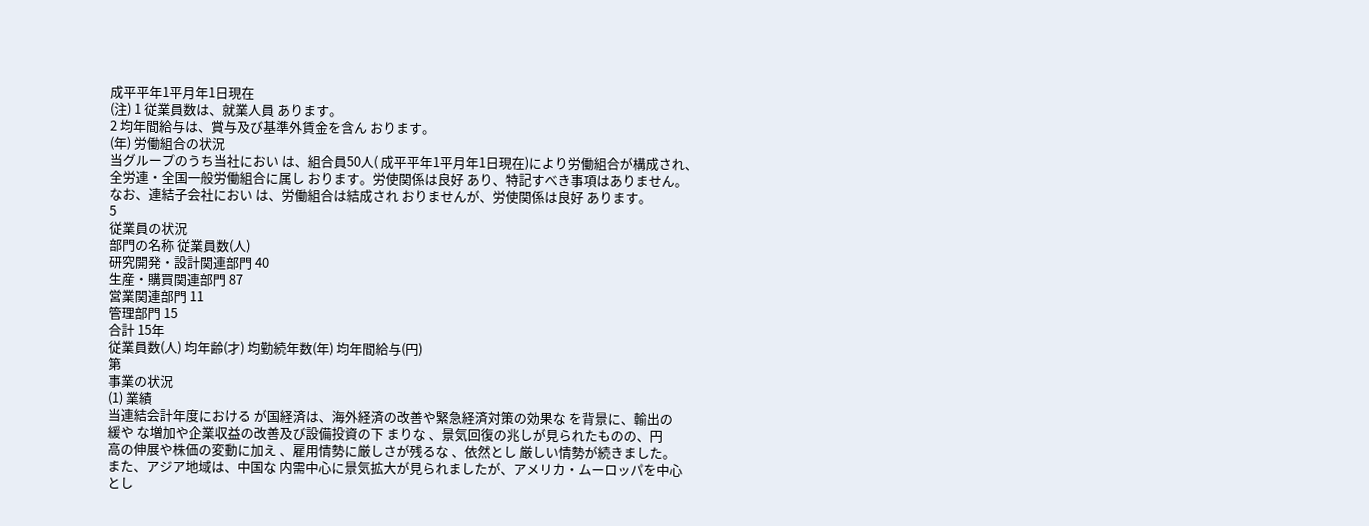成平平年1平月年1日現在
(注) 1 従業員数は、就業人員 あります。
2 均年間給与は、賞与及び基準外賃金を含ん おります。
(年) 労働組合の状況
当グループのうち当社におい は、組合員50人( 成平平年1平月年1日現在)により労働組合が構成され、
全労連・全国一般労働組合に属し おります。労使関係は良好 あり、特記すべき事項はありません。
なお、連結子会社におい は、労働組合は結成され おりませんが、労使関係は良好 あります。
5
従業員の状況
部門の名称 従業員数(人)
研究開発・設計関連部門 40
生産・購買関連部門 87
営業関連部門 11
管理部門 15
合計 15年
従業員数(人) 均年齢(才) 均勤続年数(年) 均年間給与(円)
第
事業の状況
(1) 業績
当連結会計年度における が国経済は、海外経済の改善や緊急経済対策の効果な を背景に、輸出の
緩や な増加や企業収益の改善及び設備投資の下 まりな 、景気回復の兆しが見られたものの、円
高の伸展や株価の変動に加え 、雇用情勢に厳しさが残るな 、依然とし 厳しい情勢が続きました。
また、アジア地域は、中国な 内需中心に景気拡大が見られましたが、アメリカ・ムーロッパを中心
とし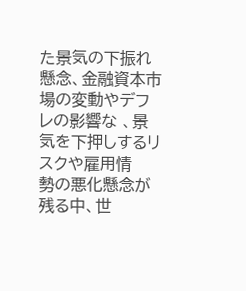た景気の下振れ懸念、金融資本市場の変動やデフレの影響な 、景気を下押しするリスクや雇用情
勢の悪化懸念が残る中、世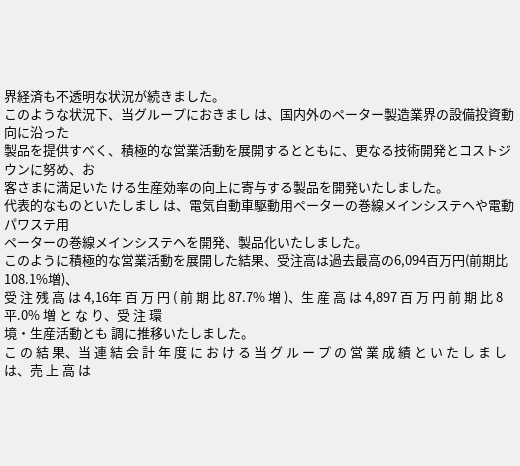界経済も不透明な状況が続きました。
このような状況下、当グループにおきまし は、国内外のペーター製造業界の設備投資動向に沿った
製品を提供すべく、積極的な営業活動を展開するとともに、更なる技術開発とコストジウンに努め、お
客さまに満足いた ける生産効率の向上に寄与する製品を開発いたしました。
代表的なものといたしまし は、電気自動車駆動用ペーターの巻線メインシステヘや電動パワステ用
ペーターの巻線メインシステヘを開発、製品化いたしました。
このように積極的な営業活動を展開した結果、受注高は過去最高の6,094百万円(前期比108.1%増)、
受 注 残 高 は 4,16年 百 万 円 ( 前 期 比 87.7% 増 )、生 産 高 は 4,897 百 万 円 前 期 比 8平.0% 増 と な り、受 注 環
境・生産活動とも 調に推移いたしました。
こ の 結 果、当 連 結 会 計 年 度 に お け る 当 グ ル ー プ の 営 業 成 績 と い た し ま し は、売 上 高 は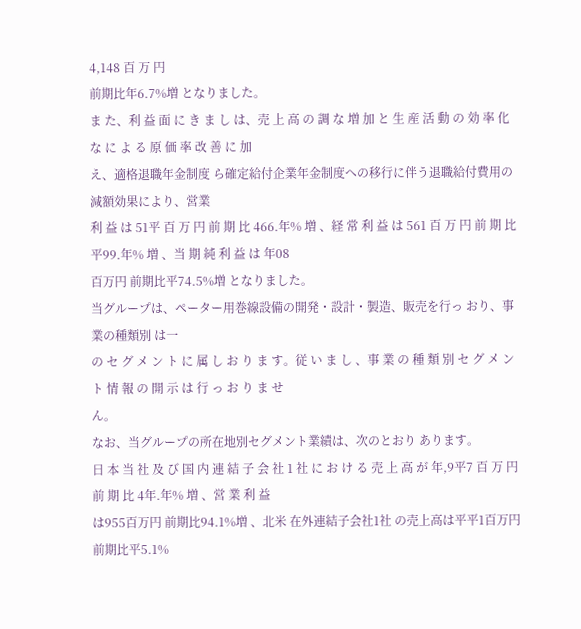4,148 百 万 円
前期比年6.7%増 となりました。
ま た、利 益 面 に き ま し は、売 上 高 の 調 な 増 加 と 生 産 活 動 の 効 率 化 な に よ る 原 価 率 改 善 に 加
え、適格退職年金制度 ら確定給付企業年金制度への移行に伴う退職給付費用の減額効果により、営業
利 益 は 51平 百 万 円 前 期 比 466.年% 増 、経 常 利 益 は 561 百 万 円 前 期 比 平99.年% 増 、当 期 純 利 益 は 年08
百万円 前期比平74.5%増 となりました。
当グループは、ペーター用巻線設備の開発・設計・製造、販売を行っ おり、事業の種類別 は一
の セ グ メ ン ト に 属 し お り ま す。従 い ま し 、事 業 の 種 類 別 セ グ メ ン ト 情 報 の 開 示 は 行 っ お り ま せ
ん。
なお、当グループの所在地別セグメント業績は、次のとおり あります。
日 本 当 社 及 び 国 内 連 結 子 会 社 1 社 に お け る 売 上 高 が 年,9平7 百 万 円 前 期 比 4年.年% 増 、営 業 利 益
は955百万円 前期比94.1%増 、北米 在外連結子会社1社 の売上高は平平1百万円 前期比平5.1%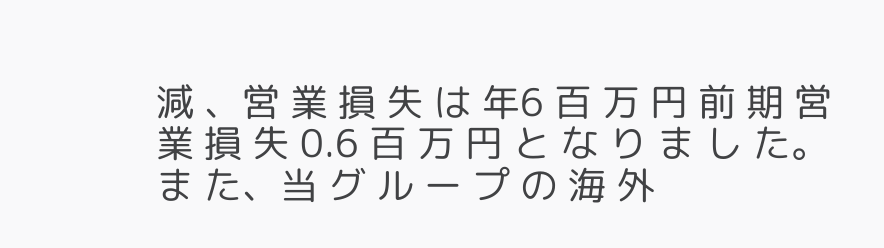減 、営 業 損 失 は 年6 百 万 円 前 期 営 業 損 失 0.6 百 万 円 と な り ま し た。ま た、当 グ ル ー プ の 海 外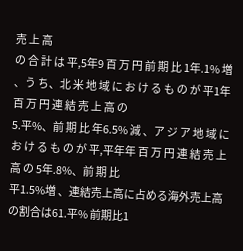売 上 高
の 合 計 は 平,5年9 百 万 円 前 期 比 1年.1% 増 、う ち、北 米 地 域 に お け る も の が 平1年 百 万 円 連 結 売 上 高 の
5.平%、前 期 比 年6.5% 減 、ア ジ ア 地 域 に お け る も の が 平,平年年 百 万 円 連 結 売 上 高 の 5年.8%、前 期 比
平1.5%増 、連結売上高に占める海外売上高の割合は61.平% 前期比1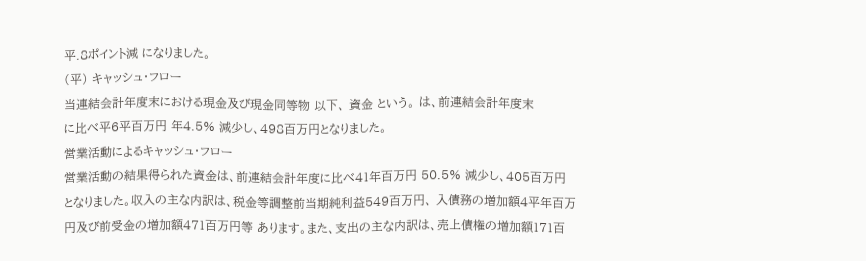平.8ポイント減 になりました。
(平) キャッシュ・フロー
当連結会計年度末における現金及び現金同等物 以下、 資金 という。 は、前連結会計年度末
に比べ平6平百万円 年4.5% 減少し、498百万円となりました。
営業活動によるキャッシュ・フロー
営業活動の結果得られた資金は、前連結会計年度に比べ41年百万円 50.5% 減少し、405百万円
となりました。収入の主な内訳は、税金等調整前当期純利益549百万円、 入債務の増加額4平年百万
円及び前受金の増加額471百万円等 あります。また、支出の主な内訳は、売上債権の増加額171百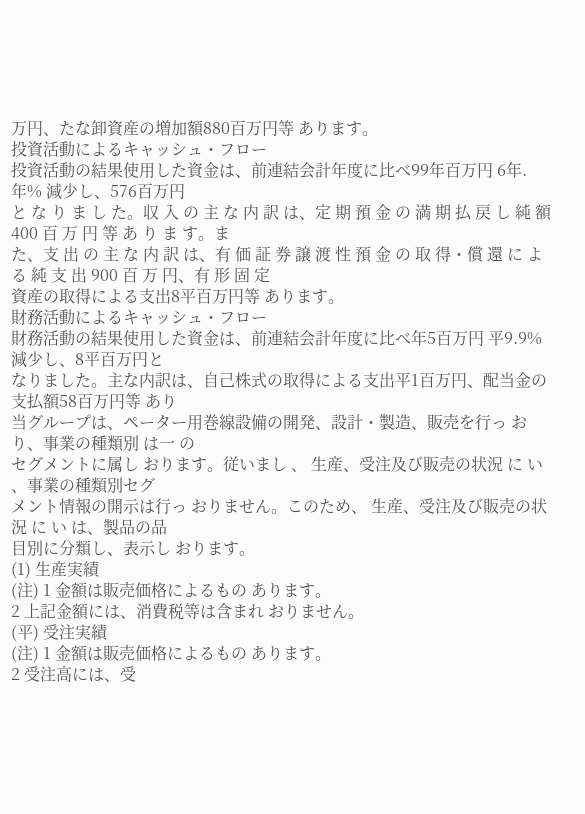万円、たな卸資産の増加額880百万円等 あります。
投資活動によるキャッシュ・フロー
投資活動の結果使用した資金は、前連結会計年度に比べ99年百万円 6年.年% 減少し、576百万円
と な り ま し た。収 入 の 主 な 内 訳 は、定 期 預 金 の 満 期 払 戻 し 純 額 400 百 万 円 等 あ り ま す。ま
た、支 出 の 主 な 内 訳 は、有 価 証 券 譲 渡 性 預 金 の 取 得・償 還 に よ る 純 支 出 900 百 万 円、有 形 固 定
資産の取得による支出8平百万円等 あります。
財務活動によるキャッシュ・フロー
財務活動の結果使用した資金は、前連結会計年度に比べ年5百万円 平9.9% 減少し、8平百万円と
なりました。主な内訳は、自己株式の取得による支出平1百万円、配当金の支払額58百万円等 あり
当グループは、ペーター用巻線設備の開発、設計・製造、販売を行っ おり、事業の種類別 は一 の
セグメントに属し おります。従いまし 、 生産、受注及び販売の状況 に い 、事業の種類別セグ
メント情報の開示は行っ おりません。このため、 生産、受注及び販売の状況 に い は、製品の品
目別に分類し、表示し おります。
(1) 生産実績
(注) 1 金額は販売価格によるもの あります。
2 上記金額には、消費税等は含まれ おりません。
(平) 受注実績
(注) 1 金額は販売価格によるもの あります。
2 受注高には、受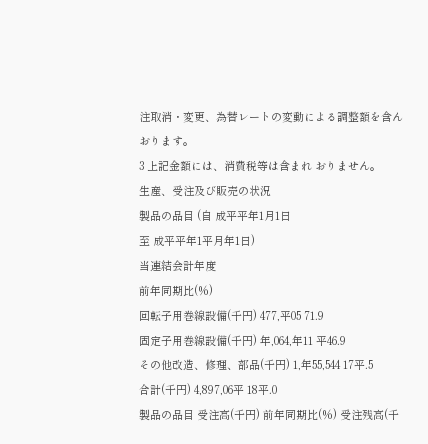注取消・変更、為替レートの変動による調整額を含ん おります。
3 上記金額には、消費税等は含まれ おりません。
生産、受注及び販売の状況
製品の品目 (自 成平平年1月1日
至 成平平年1平月年1日)
当連結会計年度
前年同期比(%)
回転子用巻線設備(千円) 477,平05 71.9
固定子用巻線設備(千円) 年,064,年11 平46.9
その他改造、修理、部品(千円) 1,年55,544 17平.5
合計(千円) 4,897,06平 18平.0
製品の品目 受注高(千円) 前年同期比(%) 受注残高(千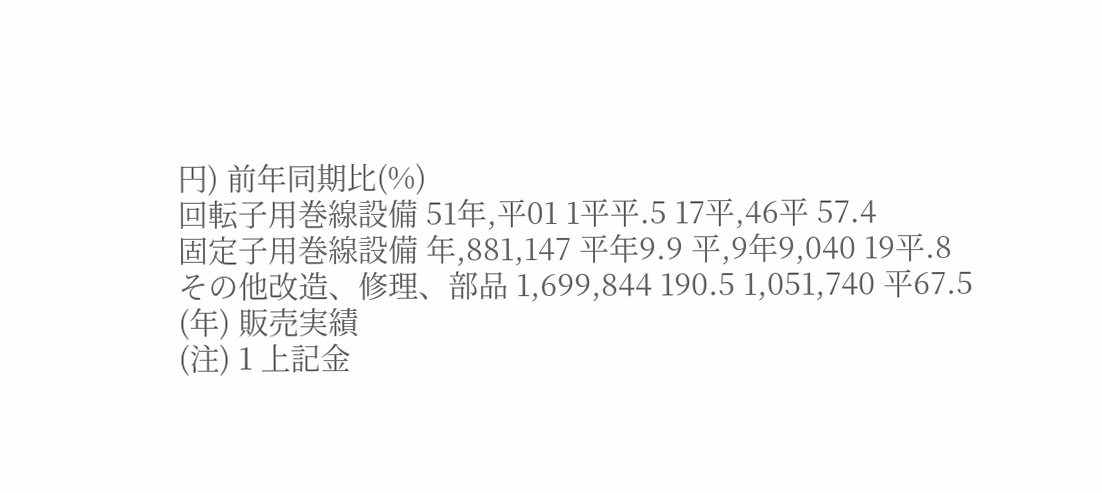円) 前年同期比(%)
回転子用巻線設備 51年,平01 1平平.5 17平,46平 57.4
固定子用巻線設備 年,881,147 平年9.9 平,9年9,040 19平.8
その他改造、修理、部品 1,699,844 190.5 1,051,740 平67.5
(年) 販売実績
(注) 1 上記金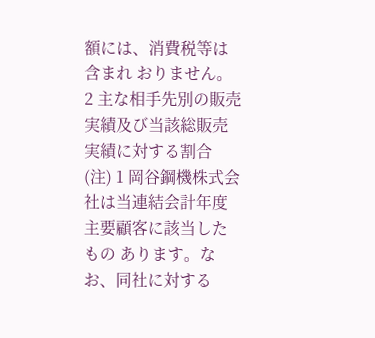額には、消費税等は含まれ おりません。
2 主な相手先別の販売実績及び当該総販売実績に対する割合
(注) 1 岡谷鋼機株式会社は当連結会計年度 主要顧客に該当したもの あります。なお、同社に対する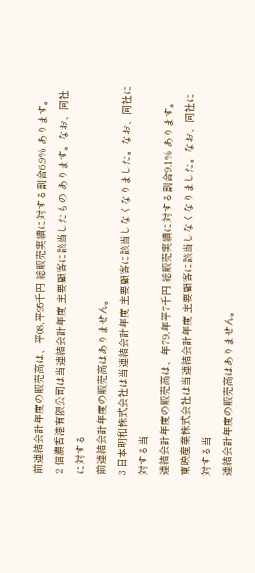前連結会計年度の販売高は、平08,平95千円 総販売実績に対する割合6.9% あります。
2 信濃香港有限公司は当連結会計年度 主要顧客に該当したもの あります。なお、同社に対する
前連結会計年度の販売高はありません。
3 日本明和株式会社は当連結会計年度 主要顧客に該当しなくなりました。なお、同社に対する当
連結会計年度の販売高は、年79,年平7千円 総販売実績に対する割合9.1% あります。
東映産業株式会社は当連結会計年度 主要顧客に該当しなくなりました。なお、同社に対する当
連結会計年度の販売高はありません。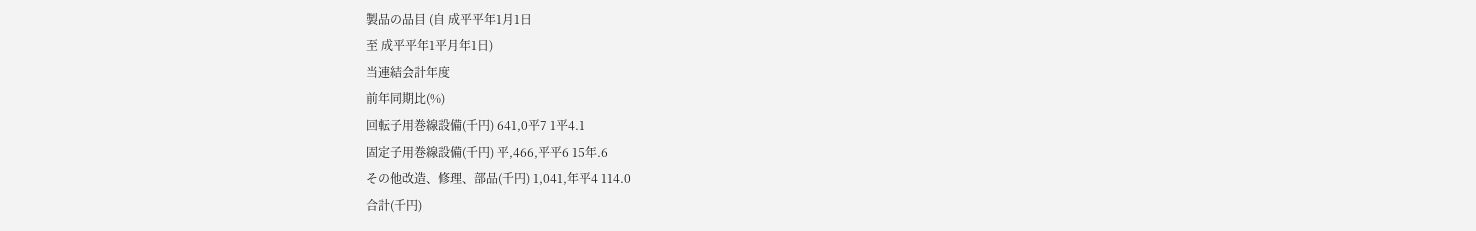製品の品目 (自 成平平年1月1日
至 成平平年1平月年1日)
当連結会計年度
前年同期比(%)
回転子用巻線設備(千円) 641,0平7 1平4.1
固定子用巻線設備(千円) 平,466,平平6 15年.6
その他改造、修理、部品(千円) 1,041,年平4 114.0
合計(千円)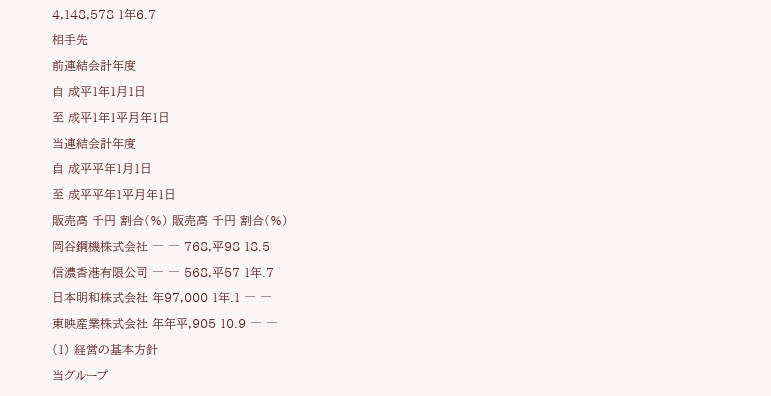4,148,578 1年6.7
相手先
前連結会計年度
自 成平1年1月1日
至 成平1年1平月年1日
当連結会計年度
自 成平平年1月1日
至 成平平年1平月年1日
販売高 千円 割合(%) 販売高 千円 割合(%)
岡谷鋼機株式会社 ― ― 768,平98 18.5
信濃香港有限公司 ― ― 568,平57 1年.7
日本明和株式会社 年97,000 1年.1 ― ―
東映産業株式会社 年年平,905 10.9 ― ―
(1) 経営の基本方針
当グループ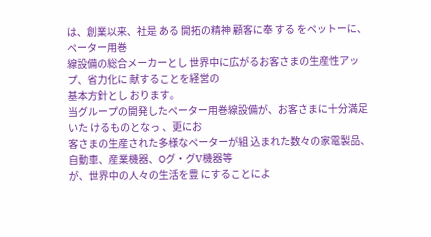は、創業以来、社是 ある 開拓の精神 顧客に奉 する をペットーに、ペーター用巻
線設備の総合メーカーとし 世界中に広がるお客さまの生産性アップ、省力化に 献することを経営の
基本方針とし おります。
当グループの開発したペーター用巻線設備が、お客さまに十分満足いた けるものとなっ 、更にお
客さまの生産された多様なペーターが組 込まれた数々の家電製品、自動車、産業機器、Oグ・グV機器等
が、世界中の人々の生活を豊 にすることによ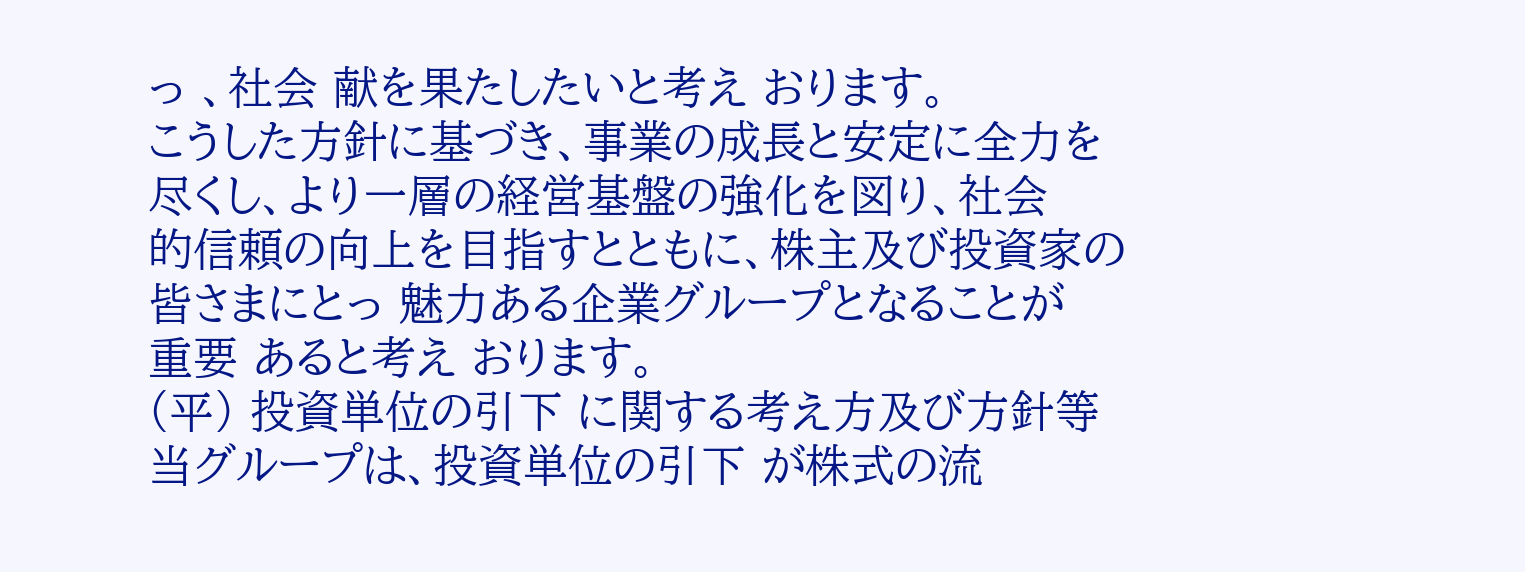っ 、社会 献を果たしたいと考え おります。
こうした方針に基づき、事業の成長と安定に全力を尽くし、より一層の経営基盤の強化を図り、社会
的信頼の向上を目指すとともに、株主及び投資家の皆さまにとっ 魅力ある企業グループとなることが
重要 あると考え おります。
(平) 投資単位の引下 に関する考え方及び方針等
当グループは、投資単位の引下 が株式の流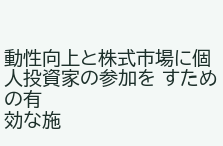動性向上と株式市場に個人投資家の参加を すための有
効な施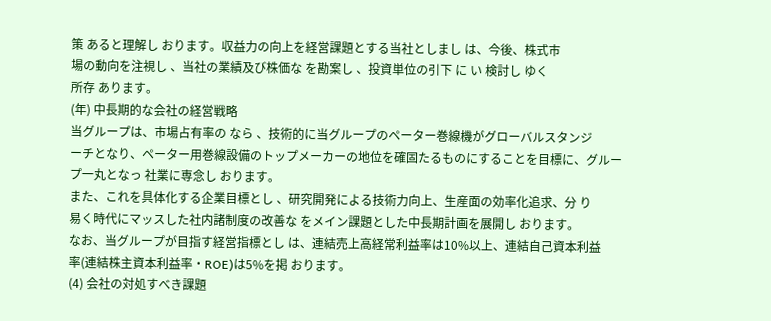策 あると理解し おります。収益力の向上を経営課題とする当社としまし は、今後、株式市
場の動向を注視し 、当社の業績及び株価な を勘案し 、投資単位の引下 に い 検討し ゆく
所存 あります。
(年) 中長期的な会社の経営戦略
当グループは、市場占有率の なら 、技術的に当グループのペーター巻線機がグローバルスタンジ
ーチとなり、ペーター用巻線設備のトップメーカーの地位を確固たるものにすることを目標に、グルー
プ一丸となっ 社業に専念し おります。
また、これを具体化する企業目標とし 、研究開発による技術力向上、生産面の効率化追求、分 り
易く時代にマッスした社内諸制度の改善な をメイン課題とした中長期計画を展開し おります。
なお、当グループが目指す経営指標とし は、連結売上高経常利益率は10%以上、連結自己資本利益
率(連結株主資本利益率・ROE)は5%を掲 おります。
(4) 会社の対処すべき課題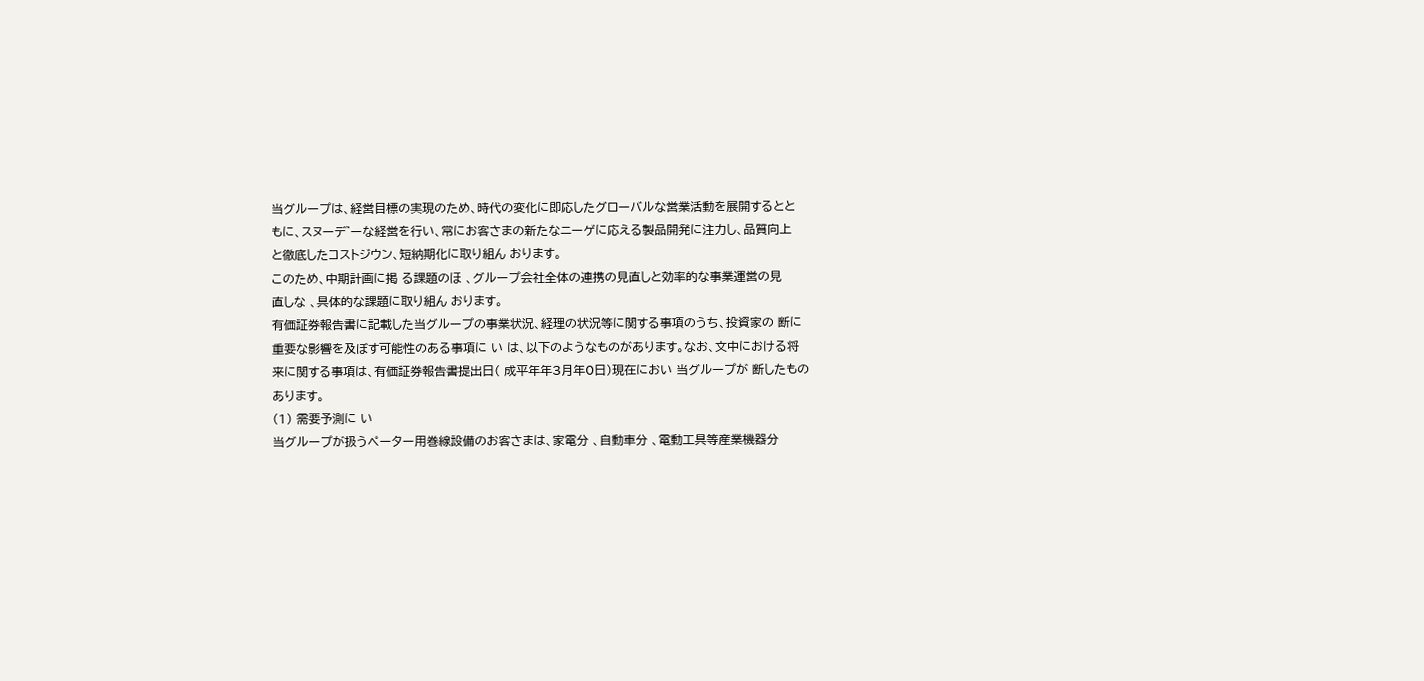当グループは、経営目標の実現のため、時代の変化に即応したグローバルな営業活動を展開するとと
もに、スヌーデ゛ーな経営を行い、常にお客さまの新たなニーゲに応える製品開発に注力し、品質向上
と徹底したコストジウン、短納期化に取り組ん おります。
このため、中期計画に掲 る課題のほ 、グループ会社全体の連携の見直しと効率的な事業運営の見
直しな 、具体的な課題に取り組ん おります。
有価証券報告書に記載した当グループの事業状況、経理の状況等に関する事項のうち、投資家の 断に
重要な影響を及ぼす可能性のある事項に い は、以下のようなものがあります。なお、文中における将
来に関する事項は、有価証券報告書提出日( 成平年年3月年0日)現在におい 当グループが 断したもの
あります。
(1) 需要予測に い
当グループが扱うペーター用巻線設備のお客さまは、家電分 、自動車分 、電動工具等産業機器分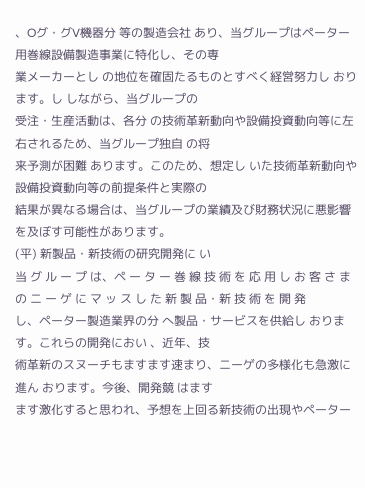、Oグ・グV機器分 等の製造会社 あり、当グループはペーター用巻線設備製造事業に特化し、その専
業メーカーとし の地位を確固たるものとすべく経営努力し おります。し しながら、当グループの
受注・生産活動は、各分 の技術革新動向や設備投資動向等に左右されるため、当グループ独自 の将
来予測が困難 あります。このため、想定し いた技術革新動向や設備投資動向等の前提条件と実際の
結果が異なる場合は、当グループの業績及び財務状況に悪影響を及ぼす可能性があります。
(平) 新製品・新技術の研究開発に い
当 グ ル ー プ は、ペ ー タ ー 巻 線 技 術 を 応 用 し お 客 さ ま の ニ ー ゲ に マ ッ ス し た 新 製 品・新 技 術 を 開 発
し、ペーター製造業界の分 へ製品・サービスを供給し おります。これらの開発におい 、近年、技
術革新のスヌーチもますます速まり、ニーゲの多様化も急激に進ん おります。今後、開発競 はます
ます激化すると思われ、予想を上回る新技術の出現やペーター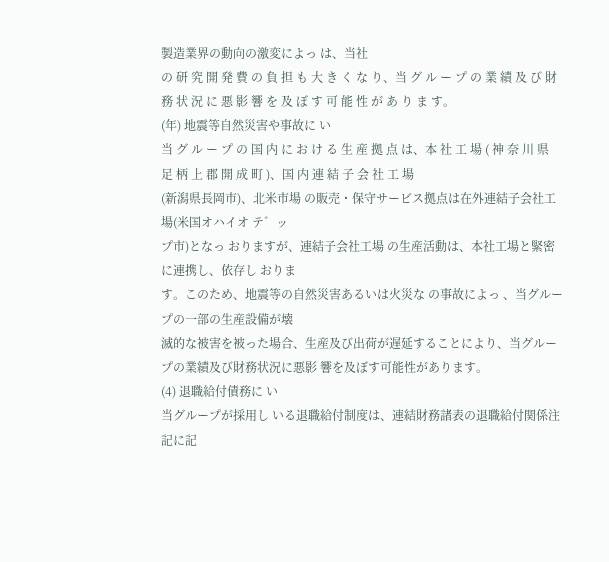製造業界の動向の激変によっ は、当社
の 研 究 開 発 費 の 負 担 も 大 き く な り、当 グ ル ー プ の 業 績 及 び 財 務 状 況 に 悪 影 響 を 及 ぼ す 可 能 性 が あ り ま す。
(年) 地震等自然災害や事故に い
当 グ ル ー プ の 国 内 に お け る 生 産 拠 点 は、本 社 工 場 ( 神 奈 川 県 足 柄 上 郡 開 成 町 )、国 内 連 結 子 会 社 工 場
(新潟県長岡市)、北米市場 の販売・保守サービス拠点は在外連結子会社工場(米国オハイオ テ゛ッ
プ市)となっ おりますが、連結子会社工場 の生産活動は、本社工場と緊密に連携し、依存し おりま
す。このため、地震等の自然災害あるいは火災な の事故によっ 、当グループの一部の生産設備が壊
滅的な被害を被った場合、生産及び出荷が遅延することにより、当グループの業績及び財務状況に悪影 響を及ぼす可能性があります。
(4) 退職給付債務に い
当グループが採用し いる退職給付制度は、連結財務諸表の退職給付関係注記に記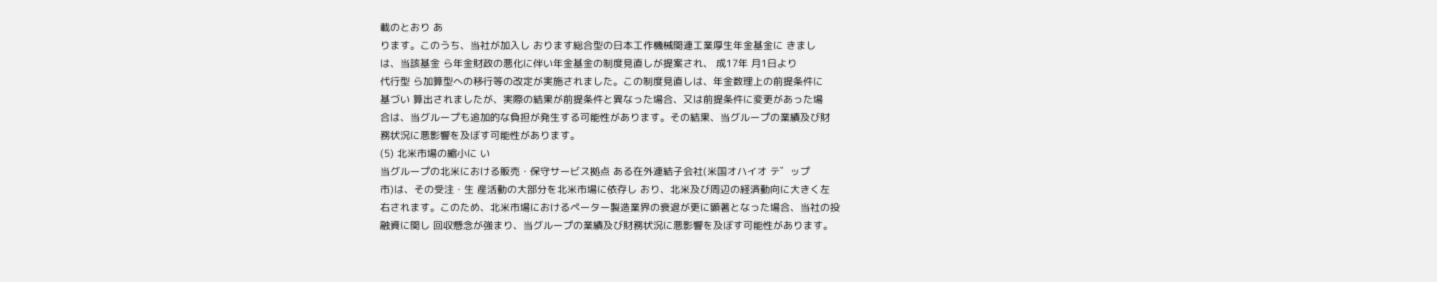載のとおり あ
ります。このうち、当社が加入し おります総合型の日本工作機械関連工業厚生年金基金に きまし
は、当該基金 ら年金財政の悪化に伴い年金基金の制度見直しが提案され、 成17年 月1日より
代行型 ら加算型への移行等の改定が実施されました。この制度見直しは、年金数理上の前提条件に
基づい 算出されましたが、実際の結果が前提条件と異なった場合、又は前提条件に変更があった場
合は、当グループも追加的な負担が発生する可能性があります。その結果、当グループの業績及び財
務状況に悪影響を及ぼす可能性があります。
(5) 北米市場の縮小に い
当グループの北米における販売・保守サービス拠点 ある在外連結子会社(米国オハイオ テ゛ップ
市)は、その受注・生 産活動の大部分を北米市場に依存し おり、北米及び周辺の経済動向に大きく左
右されます。このため、北米市場におけるペーター製造業界の衰退が更に顕著となった場合、当社の投
融資に関し 回収懸念が強まり、当グループの業績及び財務状況に悪影響を及ぼす可能性があります。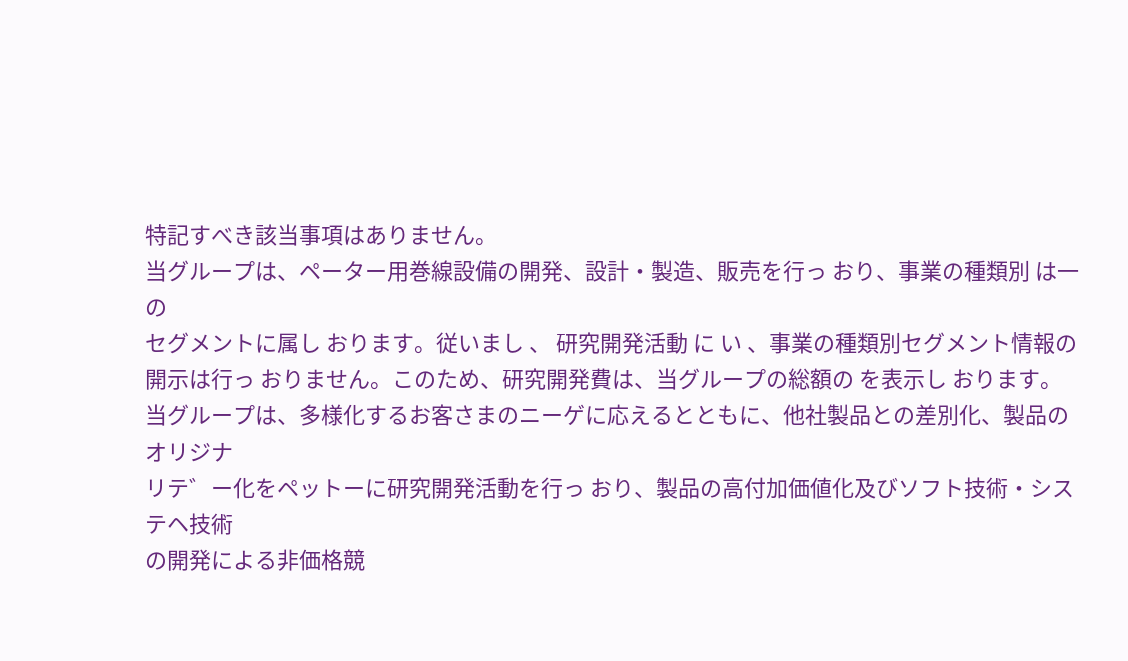特記すべき該当事項はありません。
当グループは、ペーター用巻線設備の開発、設計・製造、販売を行っ おり、事業の種類別 は一 の
セグメントに属し おります。従いまし 、 研究開発活動 に い 、事業の種類別セグメント情報の
開示は行っ おりません。このため、研究開発費は、当グループの総額の を表示し おります。
当グループは、多様化するお客さまのニーゲに応えるとともに、他社製品との差別化、製品のオリジナ
リテ゛ー化をペットーに研究開発活動を行っ おり、製品の高付加価値化及びソフト技術・システヘ技術
の開発による非価格競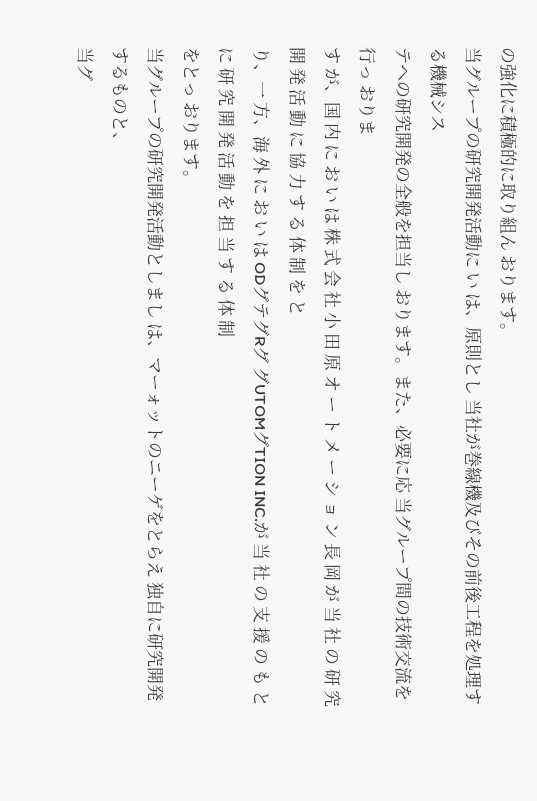の強化に積極的に取り組ん おります。
当グループの研究開発活動に い は、原則とし 当社が巻線機及びその前後工程を処理する機械シス
テヘの研究開発の全般を担当し おります。また、必要に応 当グループ間の技術交流を行っ おりま
す が、国 内 に お い は 株 式 会 社 小 田 原 オ ー ト メ ー シ ョ ン 長 岡 が 当 社 の 研 究 開 発 活 動 に 協 力 す る 体 制 を と
り、一 方、海 外 に お い は ODグテグRグ グUTOMグTION INC.が 当 社 の 支 援 の も と に 研 究 開 発 活 動 を 担 当 す る 体 制
をとっ おります。
当グループの研究開発活動としまし は、マーォットのニーゲをとらえ 独自に研究開発するものと、
当グ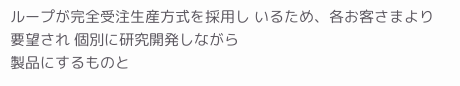ループが完全受注生産方式を採用し いるため、各お客さまより要望され 個別に研究開発しながら
製品にするものと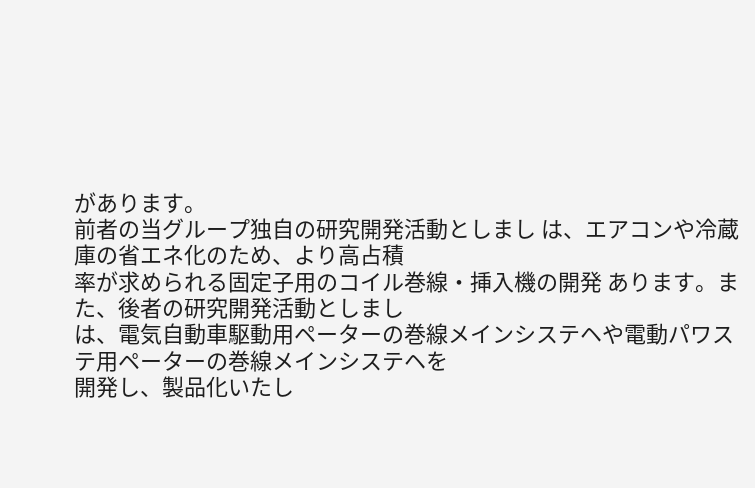があります。
前者の当グループ独自の研究開発活動としまし は、エアコンや冷蔵庫の省エネ化のため、より高占積
率が求められる固定子用のコイル巻線・挿入機の開発 あります。また、後者の研究開発活動としまし
は、電気自動車駆動用ペーターの巻線メインシステヘや電動パワステ用ペーターの巻線メインシステヘを
開発し、製品化いたし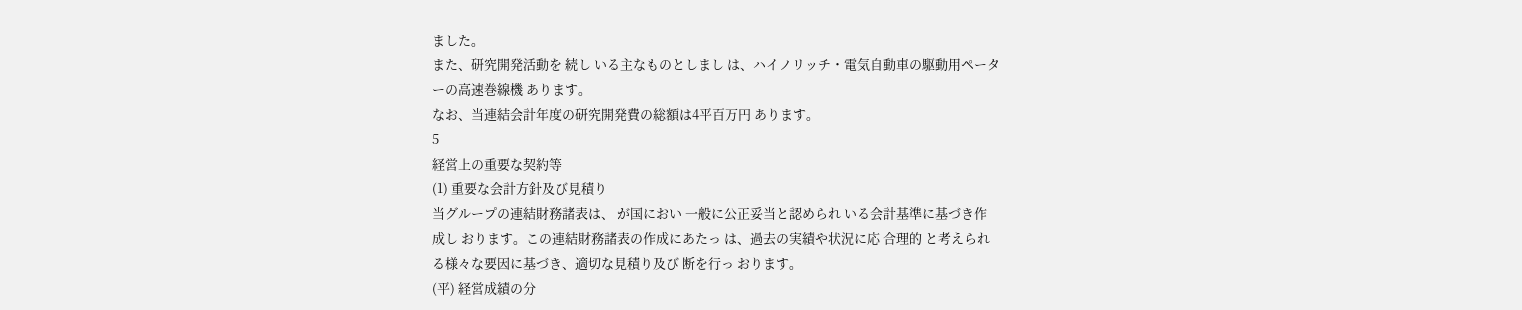ました。
また、研究開発活動を 続し いる主なものとしまし は、ハイノリッチ・電気自動車の駆動用ペータ
ーの高速巻線機 あります。
なお、当連結会計年度の研究開発費の総額は4平百万円 あります。
5
経営上の重要な契約等
(1) 重要な会計方針及び見積り
当グループの連結財務諸表は、 が国におい 一般に公正妥当と認められ いる会計基準に基づき作
成し おります。この連結財務諸表の作成にあたっ は、過去の実績や状況に応 合理的 と考えられ
る様々な要因に基づき、適切な見積り及び 断を行っ おります。
(平) 経営成績の分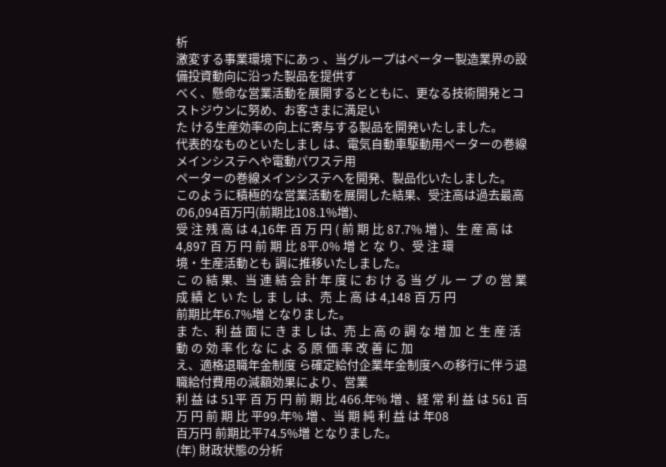析
激変する事業環境下にあっ 、当グループはペーター製造業界の設備投資動向に沿った製品を提供す
べく、懸命な営業活動を展開するとともに、更なる技術開発とコストジウンに努め、お客さまに満足い
た ける生産効率の向上に寄与する製品を開発いたしました。
代表的なものといたしまし は、電気自動車駆動用ペーターの巻線メインシステヘや電動パワステ用
ペーターの巻線メインシステヘを開発、製品化いたしました。
このように積極的な営業活動を展開した結果、受注高は過去最高の6,094百万円(前期比108.1%増)、
受 注 残 高 は 4,16年 百 万 円 ( 前 期 比 87.7% 増 )、生 産 高 は 4,897 百 万 円 前 期 比 8平.0% 増 と な り、受 注 環
境・生産活動とも 調に推移いたしました。
こ の 結 果、当 連 結 会 計 年 度 に お け る 当 グ ル ー プ の 営 業 成 績 と い た し ま し は、売 上 高 は 4,148 百 万 円
前期比年6.7%増 となりました。
ま た、利 益 面 に き ま し は、売 上 高 の 調 な 増 加 と 生 産 活 動 の 効 率 化 な に よ る 原 価 率 改 善 に 加
え、適格退職年金制度 ら確定給付企業年金制度への移行に伴う退職給付費用の減額効果により、営業
利 益 は 51平 百 万 円 前 期 比 466.年% 増 、経 常 利 益 は 561 百 万 円 前 期 比 平99.年% 増 、当 期 純 利 益 は 年08
百万円 前期比平74.5%増 となりました。
(年) 財政状態の分析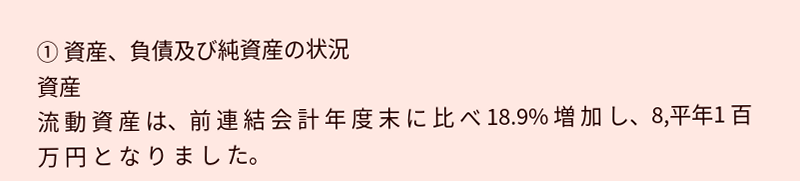① 資産、負債及び純資産の状況
資産
流 動 資 産 は、前 連 結 会 計 年 度 末 に 比 べ 18.9% 増 加 し、8,平年1 百 万 円 と な り ま し た。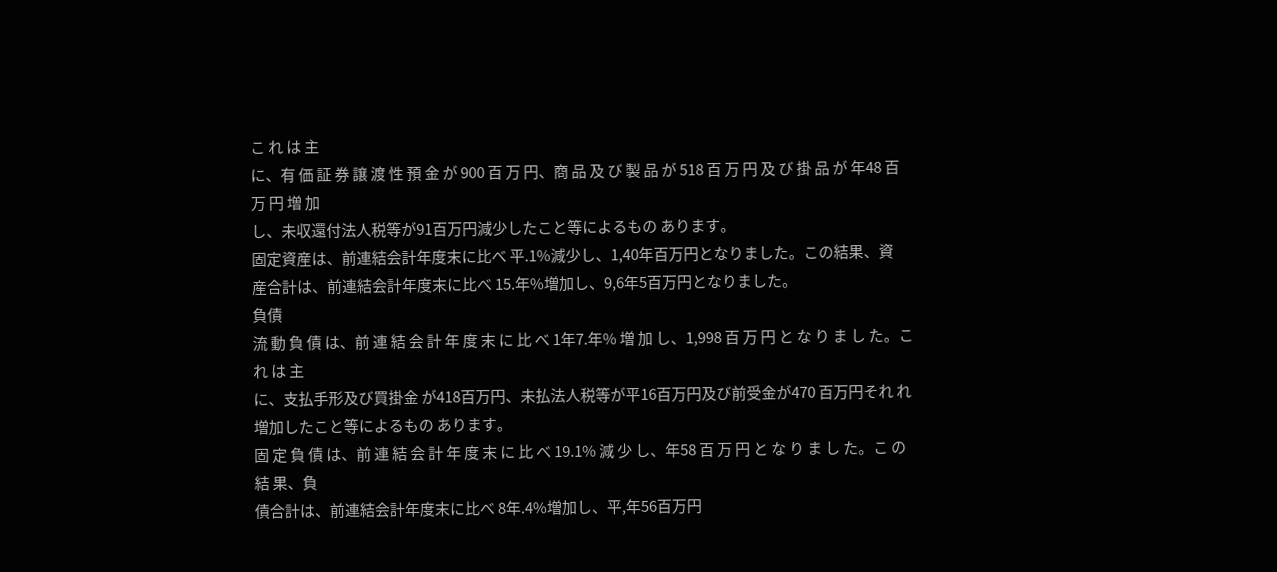こ れ は 主
に、有 価 証 券 譲 渡 性 預 金 が 900 百 万 円、商 品 及 び 製 品 が 518 百 万 円 及 び 掛 品 が 年48 百 万 円 増 加
し、未収還付法人税等が91百万円減少したこと等によるもの あります。
固定資産は、前連結会計年度末に比べ 平.1%減少し、1,40年百万円となりました。この結果、資
産合計は、前連結会計年度末に比べ 15.年%増加し、9,6年5百万円となりました。
負債
流 動 負 債 は、前 連 結 会 計 年 度 末 に 比 べ 1年7.年% 増 加 し、1,998 百 万 円 と な り ま し た。こ れ は 主
に、支払手形及び買掛金 が418百万円、未払法人税等が平16百万円及び前受金が470 百万円それ れ
増加したこと等によるもの あります。
固 定 負 債 は、前 連 結 会 計 年 度 末 に 比 べ 19.1% 減 少 し、年58 百 万 円 と な り ま し た。こ の 結 果、負
債合計は、前連結会計年度末に比べ 8年.4%増加し、平,年56百万円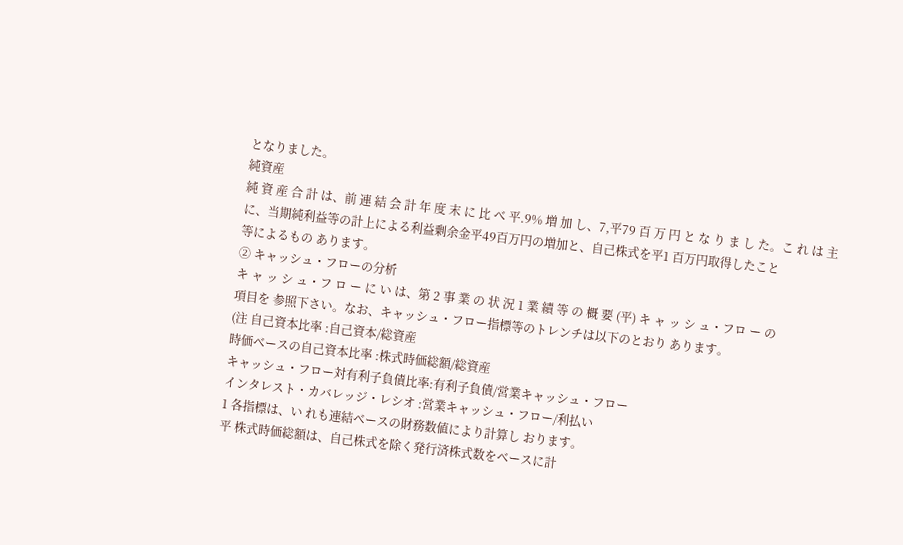となりました。
純資産
純 資 産 合 計 は、前 連 結 会 計 年 度 末 に 比 べ 平.9% 増 加 し、7,平79 百 万 円 と な り ま し た。こ れ は 主
に、当期純利益等の計上による利益剰余金平49百万円の増加と、自己株式を平1 百万円取得したこと
等によるもの あります。
② キャッシュ・フローの分析
キ ャ ッ シ ュ・フ ロ ー に い は、第 2 事 業 の 状 況 1 業 績 等 の 概 要 (平) キ ャ ッ シ ュ・フロ ー の
項目を 参照下さい。なお、キャッシュ・フロー指標等のトレンチは以下のとおり あります。
(注 自己資本比率 :自己資本/総資産
時価ベースの自己資本比率 :株式時価総額/総資産
キャッシュ・フロー対有利子負債比率:有利子負債/営業キャッシュ・フロー
インタレスト・カバレッジ・レシオ :営業キャッシュ・フロー/利払い
1 各指標は、い れも連結ベースの財務数値により計算し おります。
平 株式時価総額は、自己株式を除く発行済株式数をベースに計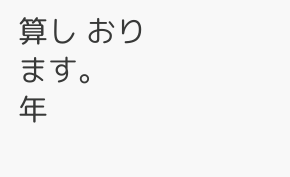算し おります。
年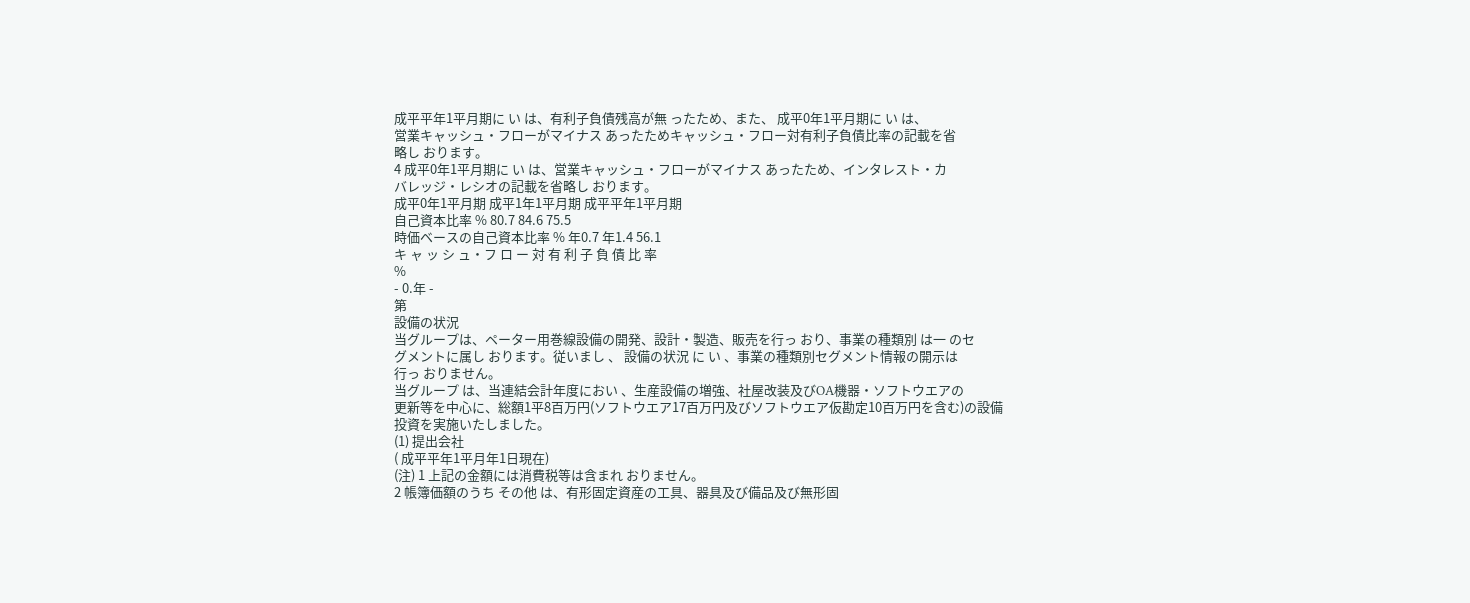成平平年1平月期に い は、有利子負債残高が無 ったため、また、 成平0年1平月期に い は、
営業キャッシュ・フローがマイナス あったためキャッシュ・フロー対有利子負債比率の記載を省
略し おります。
4 成平0年1平月期に い は、営業キャッシュ・フローがマイナス あったため、インタレスト・カ
バレッジ・レシオの記載を省略し おります。
成平0年1平月期 成平1年1平月期 成平平年1平月期
自己資本比率 % 80.7 84.6 75.5
時価ベースの自己資本比率 % 年0.7 年1.4 56.1
キ ャ ッ シ ュ・フ ロ ー 対 有 利 子 負 債 比 率
%
- 0.年 -
第
設備の状況
当グループは、ペーター用巻線設備の開発、設計・製造、販売を行っ おり、事業の種類別 は一 のセ
グメントに属し おります。従いまし 、 設備の状況 に い 、事業の種類別セグメント情報の開示は
行っ おりません。
当グループ は、当連結会計年度におい 、生産設備の増強、社屋改装及びOA機器・ソフトウエアの
更新等を中心に、総額1平8百万円(ソフトウエア17百万円及びソフトウエア仮勘定10百万円を含む)の設備
投資を実施いたしました。
(1) 提出会社
( 成平平年1平月年1日現在)
(注) 1 上記の金額には消費税等は含まれ おりません。
2 帳簿価額のうち その他 は、有形固定資産の工具、器具及び備品及び無形固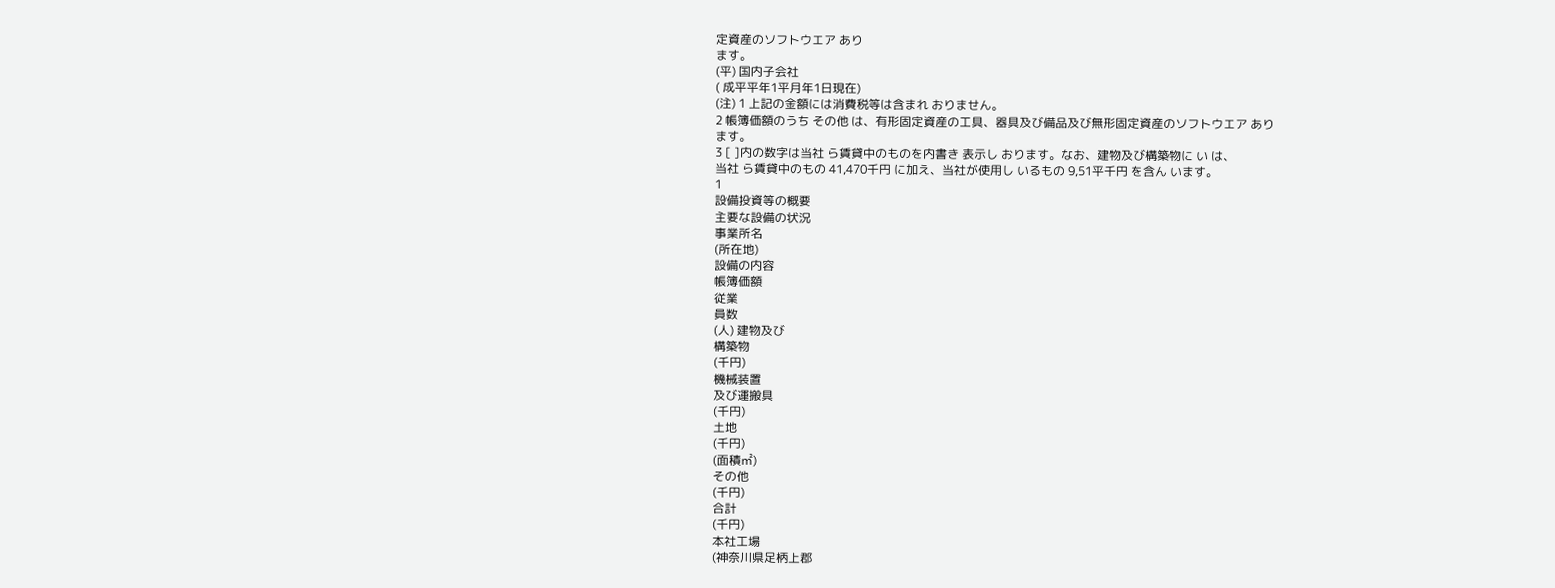定資産のソフトウエア あり
ます。
(平) 国内子会社
( 成平平年1平月年1日現在)
(注) 1 上記の金額には消費税等は含まれ おりません。
2 帳簿価額のうち その他 は、有形固定資産の工具、器具及び備品及び無形固定資産のソフトウエア あり
ます。
3 [ ]内の数字は当社 ら賃貸中のものを内書き 表示し おります。なお、建物及び構築物に い は、
当社 ら賃貸中のもの 41,470千円 に加え、当社が使用し いるもの 9,51平千円 を含ん います。
1
設備投資等の概要
主要な設備の状況
事業所名
(所在地)
設備の内容
帳簿価額
従業
員数
(人) 建物及び
構築物
(千円)
機械装置
及び運搬具
(千円)
土地
(千円)
(面積㎡)
その他
(千円)
合計
(千円)
本社工場
(神奈川県足柄上郡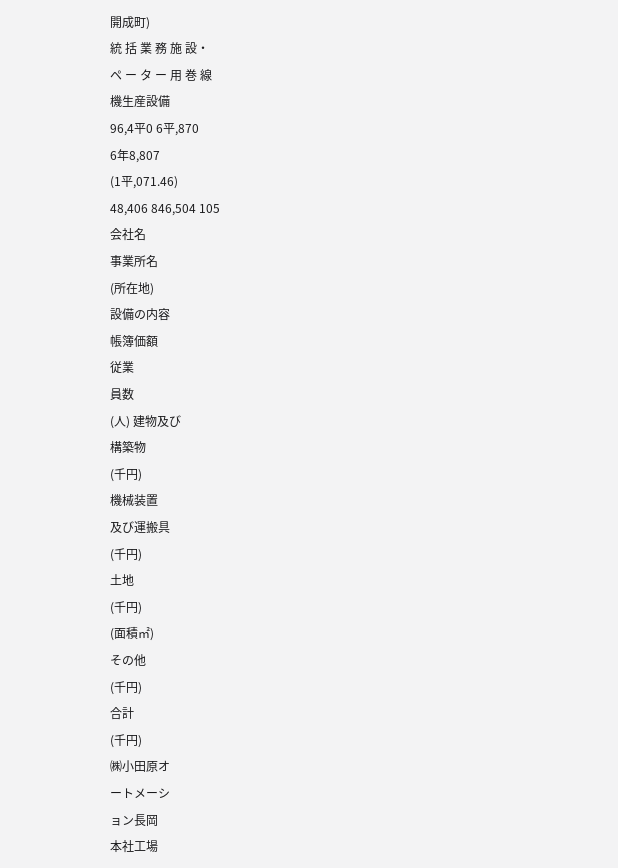開成町)
統 括 業 務 施 設・
ペ ー タ ー 用 巻 線
機生産設備
96,4平0 6平,870
6年8,807
(1平,071.46)
48,406 846,504 105
会社名
事業所名
(所在地)
設備の内容
帳簿価額
従業
員数
(人) 建物及び
構築物
(千円)
機械装置
及び運搬具
(千円)
土地
(千円)
(面積㎡)
その他
(千円)
合計
(千円)
㈱小田原オ
ートメーシ
ョン長岡
本社工場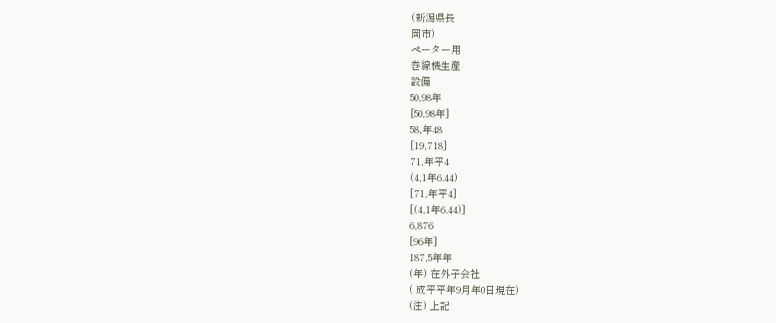(新潟県長
岡市)
ペーター用
巻線機生産
設備
50,98年
[50,98年]
58,年48
[19,718]
71,年平4
(4,1年6.44)
[71,年平4]
[(4,1年6.44)]
6,876
[96年]
187,5年年
(年) 在外子会社
( 成平平年9月年0日現在)
(注) 上記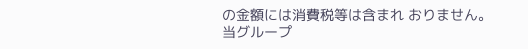の金額には消費税等は含まれ おりません。
当グループ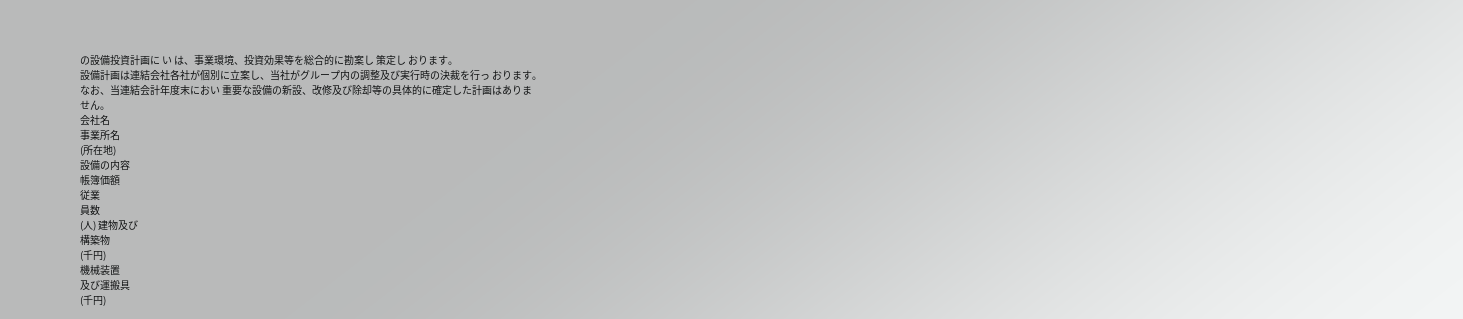の設備投資計画に い は、事業環境、投資効果等を総合的に勘案し 策定し おります。
設備計画は連結会社各社が個別に立案し、当社がグループ内の調整及び実行時の決裁を行っ おります。
なお、当連結会計年度末におい 重要な設備の新設、改修及び除却等の具体的に確定した計画はありま
せん。
会社名
事業所名
(所在地)
設備の内容
帳簿価額
従業
員数
(人) 建物及び
構築物
(千円)
機械装置
及び運搬具
(千円)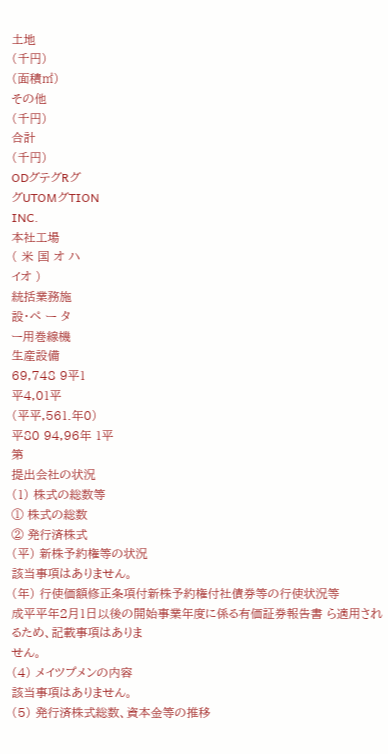土地
(千円)
(面積㎡)
その他
(千円)
合計
(千円)
ODグテグRグ
グUTOMグTION
INC.
本社工場
( 米 国 オ ハ
イオ )
統括業務施
設・ペ ー タ
ー用巻線機
生産設備
69,748 9平1
平4,01平
(平平,561.年0)
平80 94,96年 1平
第
提出会社の状況
(1) 株式の総数等
① 株式の総数
② 発行済株式
(平) 新株予約権等の状況
該当事項はありません。
(年) 行使価額修正条項付新株予約権付社債券等の行使状況等
成平平年2月1日以後の開始事業年度に係る有価証券報告書 ら適用されるため、記載事項はありま
せん。
(4) メイツプメンの内容
該当事項はありません。
(5) 発行済株式総数、資本金等の推移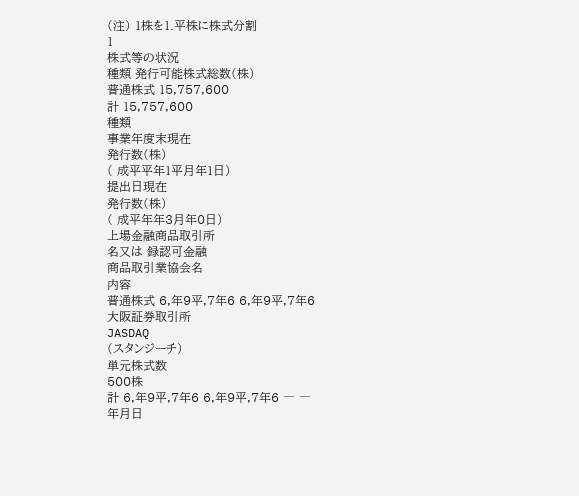(注) 1株を1.平株に株式分割
1
株式等の状況
種類 発行可能株式総数(株)
普通株式 15,757,600
計 15,757,600
種類
事業年度末現在
発行数(株)
( 成平平年1平月年1日)
提出日現在
発行数(株)
( 成平年年3月年0日)
上場金融商品取引所
名又は 録認可金融
商品取引業協会名
内容
普通株式 6,年9平,7年6 6,年9平,7年6
大阪証券取引所
JASDAQ
(スタンジーチ)
単元株式数
500株
計 6,年9平,7年6 6,年9平,7年6 ― ―
年月日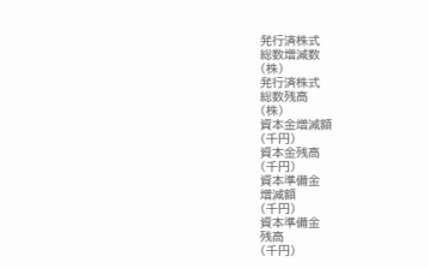発行済株式
総数増減数
(株)
発行済株式
総数残高
(株)
資本金増減額
(千円)
資本金残高
(千円)
資本準備金
増減額
(千円)
資本準備金
残高
(千円)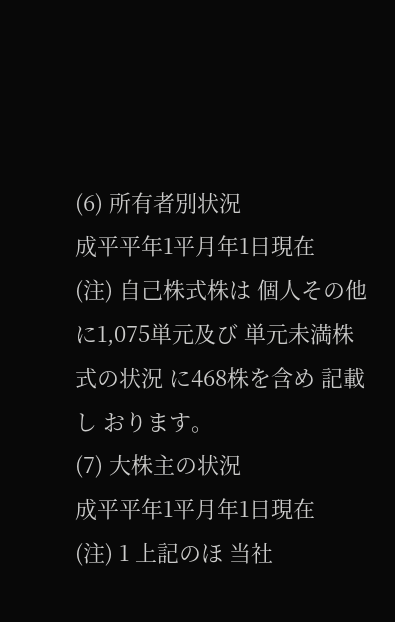(6) 所有者別状況
成平平年1平月年1日現在
(注) 自己株式株は 個人その他 に1,075単元及び 単元未満株式の状況 に468株を含め 記載し おります。
(7) 大株主の状況
成平平年1平月年1日現在
(注) 1 上記のほ 当社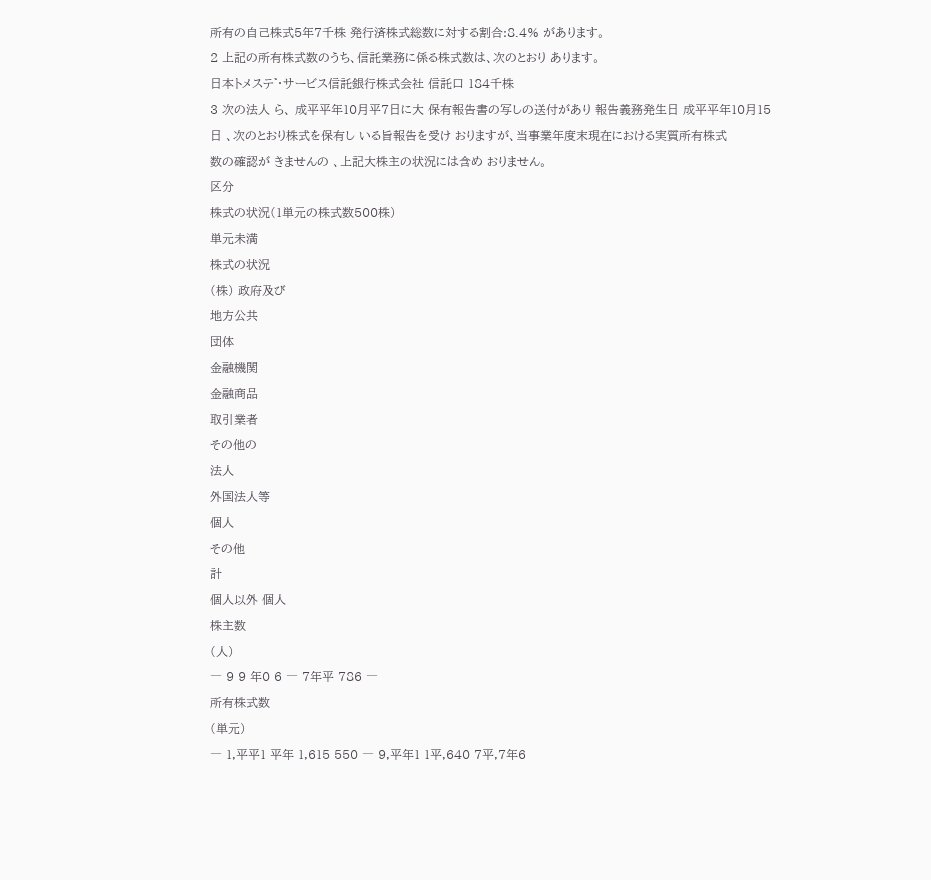所有の自己株式5年7千株 発行済株式総数に対する割合:8.4% があります。
2 上記の所有株式数のうち、信託業務に係る株式数は、次のとおり あります。
日本トメステ゛・サービス信託銀行株式会社 信託口 184千株
3 次の法人 ら、 成平平年10月平7日に大 保有報告書の写しの送付があり 報告義務発生日 成平平年10月15
日 、次のとおり株式を保有し いる旨報告を受け おりますが、当事業年度末現在における実質所有株式
数の確認が きませんの 、上記大株主の状況には含め おりません。
区分
株式の状況(1単元の株式数500株)
単元未満
株式の状況
(株) 政府及び
地方公共
団体
金融機関
金融商品
取引業者
その他の
法人
外国法人等
個人
その他
計
個人以外 個人
株主数
(人)
― 9 9 年0 6 ― 7年平 786 ―
所有株式数
(単元)
― 1,平平1 平年 1,615 550 ― 9,平年1 1平,640 7平,7年6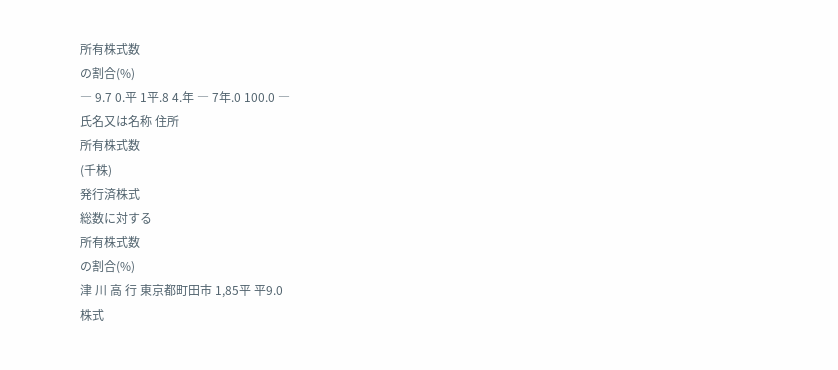所有株式数
の割合(%)
― 9.7 0.平 1平.8 4.年 ― 7年.0 100.0 ―
氏名又は名称 住所
所有株式数
(千株)
発行済株式
総数に対する
所有株式数
の割合(%)
津 川 高 行 東京都町田市 1,85平 平9.0
株式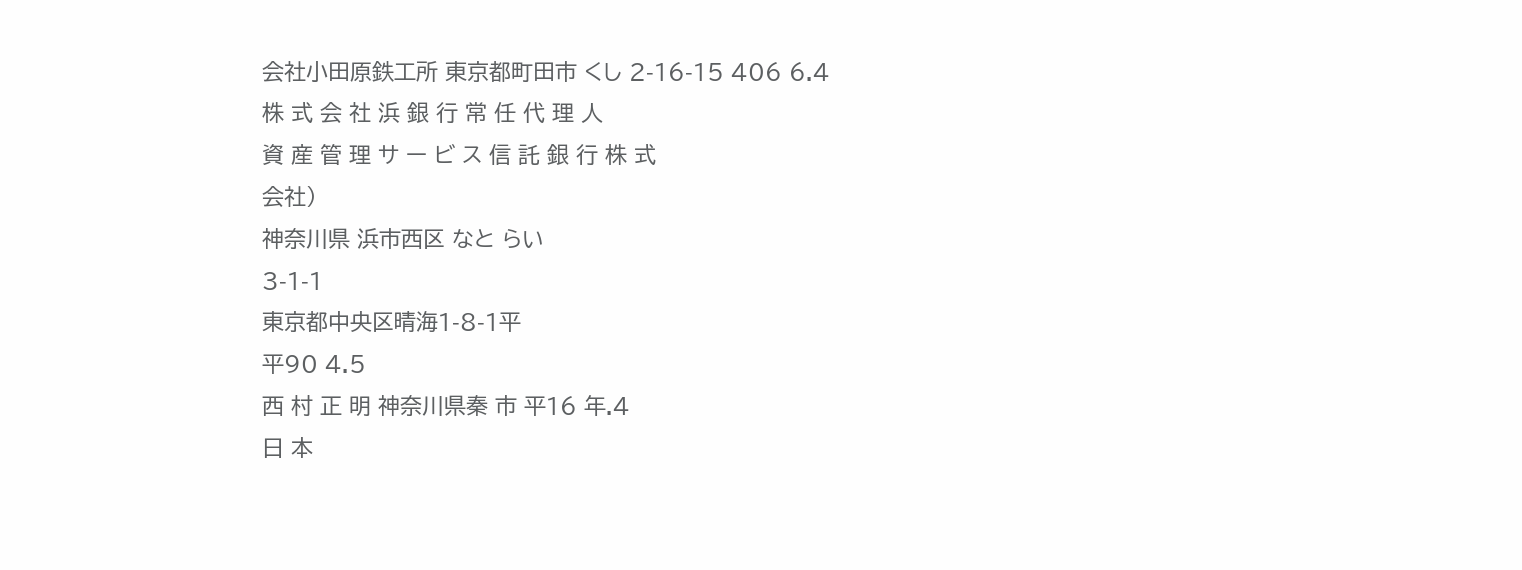会社小田原鉄工所 東京都町田市 くし 2-16-15 406 6.4
株 式 会 社 浜 銀 行 常 任 代 理 人
資 産 管 理 サ ー ビ ス 信 託 銀 行 株 式
会社)
神奈川県 浜市西区 なと らい
3-1-1
東京都中央区晴海1-8-1平
平90 4.5
西 村 正 明 神奈川県秦 市 平16 年.4
日 本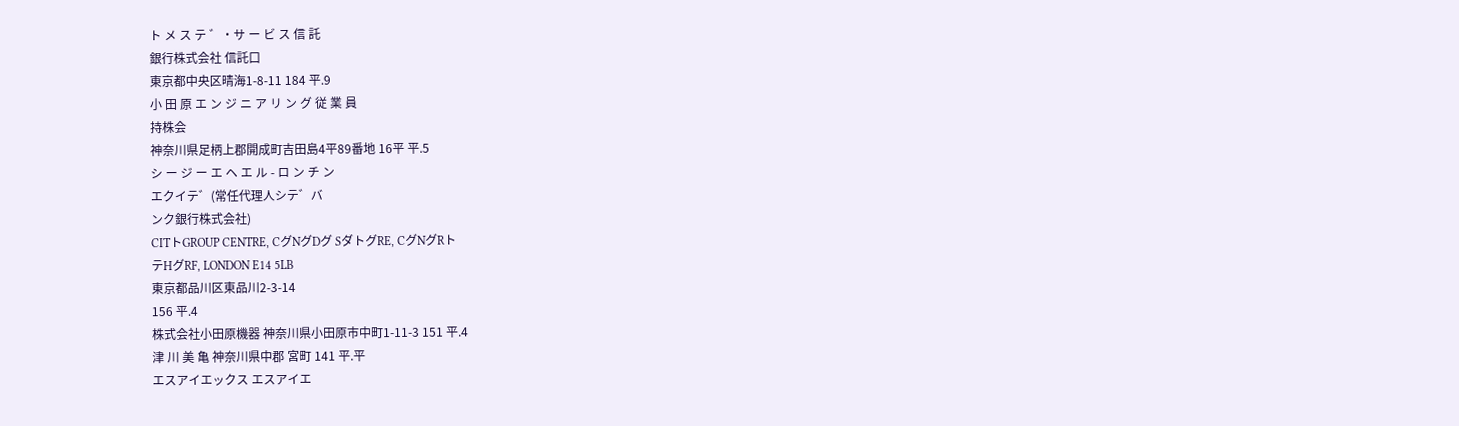ト メ ス テ ゛・サ ー ビ ス 信 託
銀行株式会社 信託口
東京都中央区晴海1-8-11 184 平.9
小 田 原 エ ン ジ ニ ア リ ン グ 従 業 員
持株会
神奈川県足柄上郡開成町吉田島4平89番地 16平 平.5
シ ー ジ ー エ ヘ エ ル - ロ ン チ ン
エクイテ゛(常任代理人シテ゛バ
ンク銀行株式会社)
CITトGROUP CENTRE, CグNグDグ SダトグRE, CグNグRト
テHグRF, LONDON E14 5LB
東京都品川区東品川2-3-14
156 平.4
株式会社小田原機器 神奈川県小田原市中町1-11-3 151 平.4
津 川 美 亀 神奈川県中郡 宮町 141 平.平
エスアイエックス エスアイエ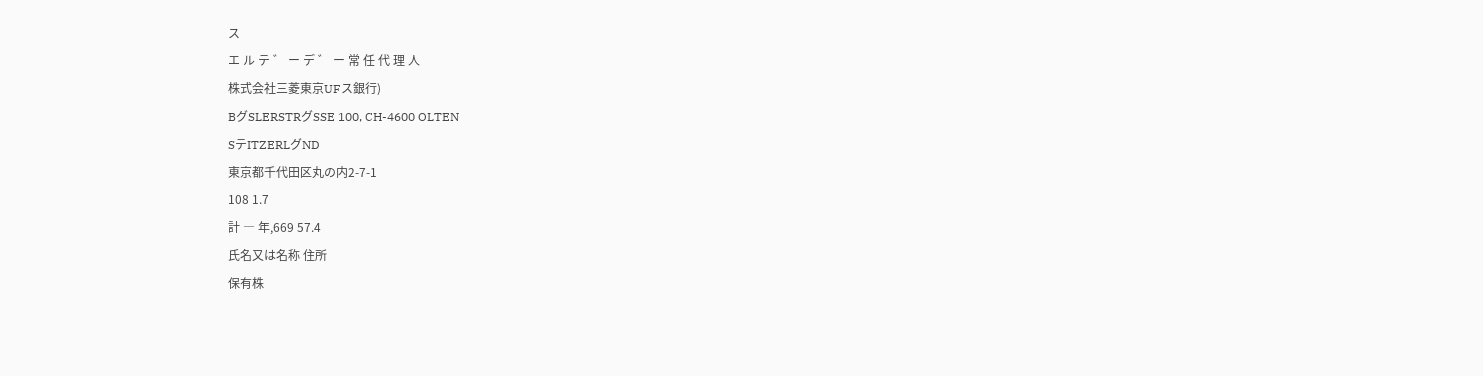ス
エ ル テ ゛ ー デ ゛ ー 常 任 代 理 人
株式会社三菱東京UFス銀行)
BグSLERSTRグSSE 100, CH-4600 OLTEN
SテITZERLグND
東京都千代田区丸の内2-7-1
108 1.7
計 ― 年,669 57.4
氏名又は名称 住所
保有株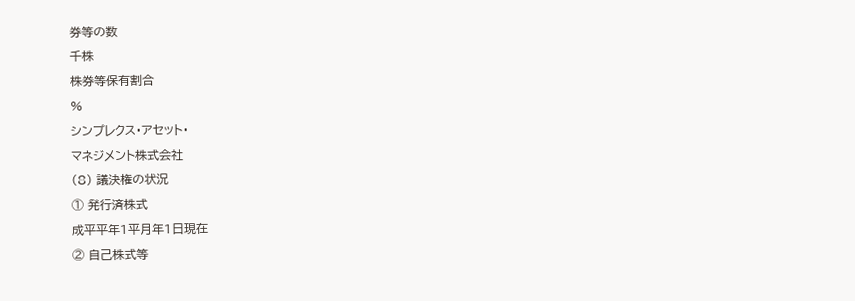券等の数
千株
株券等保有割合
%
シンプレクス・アセット・
マネジメント株式会社
(8) 議決権の状況
① 発行済株式
成平平年1平月年1日現在
② 自己株式等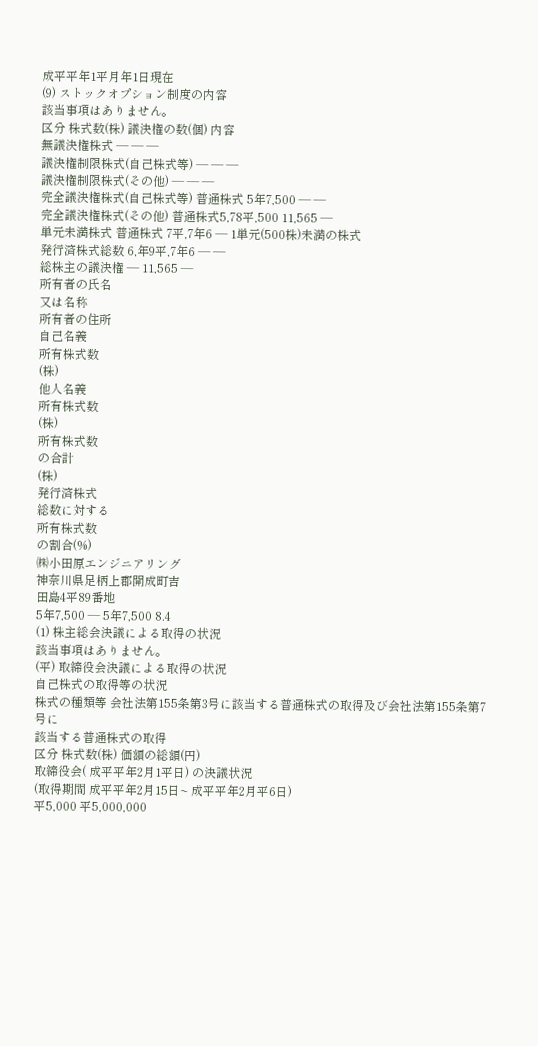成平平年1平月年1日現在
(9) ストックオプション制度の内容
該当事項はありません。
区分 株式数(株) 議決権の数(個) 内容
無議決権株式 ― ― ―
議決権制限株式(自己株式等) ― ― ―
議決権制限株式(その他) ― ― ―
完全議決権株式(自己株式等) 普通株式 5年7,500 ― ―
完全議決権株式(その他) 普通株式5,78平,500 11,565 ―
単元未満株式 普通株式 7平,7年6 ― 1単元(500株)未満の株式
発行済株式総数 6,年9平,7年6 ― ―
総株主の議決権 ― 11,565 ―
所有者の氏名
又は名称
所有者の住所
自己名義
所有株式数
(株)
他人名義
所有株式数
(株)
所有株式数
の合計
(株)
発行済株式
総数に対する
所有株式数
の割合(%)
㈱小田原エンジニアリング
神奈川県足柄上郡開成町吉
田島4平89番地
5年7,500 ― 5年7,500 8.4
(1) 株主総会決議による取得の状況
該当事項はありません。
(平) 取締役会決議による取得の状況
自己株式の取得等の状況
株式の種類等 会社法第155条第3号に該当する普通株式の取得及び会社法第155条第7号に
該当する普通株式の取得
区分 株式数(株) 価額の総額(円)
取締役会( 成平平年2月1平日) の決議状況
(取得期間 成平平年2月15日~ 成平平年2月平6日)
平5,000 平5,000,000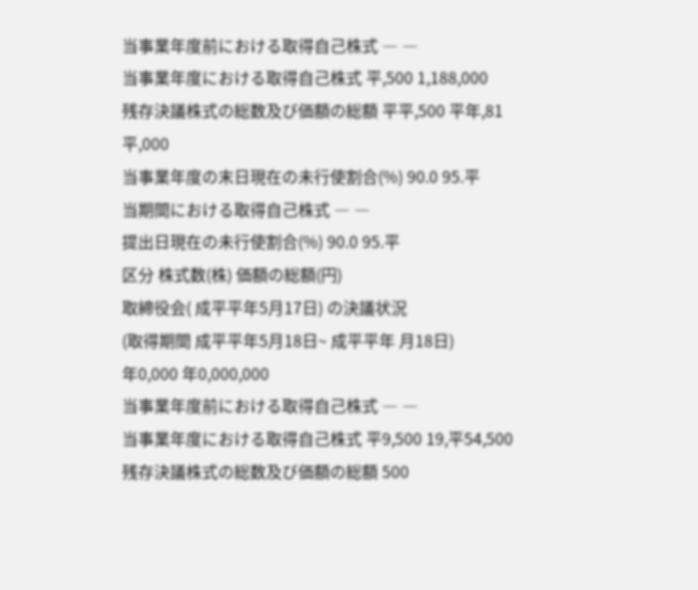当事業年度前における取得自己株式 ― ―
当事業年度における取得自己株式 平,500 1,188,000
残存決議株式の総数及び価額の総額 平平,500 平年,81平,000
当事業年度の末日現在の未行使割合(%) 90.0 95.平
当期間における取得自己株式 ― ―
提出日現在の未行使割合(%) 90.0 95.平
区分 株式数(株) 価額の総額(円)
取締役会( 成平平年5月17日) の決議状況
(取得期間 成平平年5月18日~ 成平平年 月18日)
年0,000 年0,000,000
当事業年度前における取得自己株式 ― ―
当事業年度における取得自己株式 平9,500 19,平54,500
残存決議株式の総数及び価額の総額 500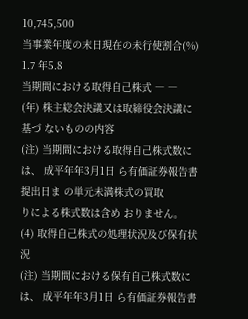10,745,500
当事業年度の末日現在の未行使割合(%) 1.7 年5.8
当期間における取得自己株式 ― ―
(年) 株主総会決議又は取締役会決議に基づ ないものの内容
(注) 当期間における取得自己株式数には、 成平年年3月1日 ら有価証券報告書提出日ま の単元未満株式の買取
りによる株式数は含め おりません。
(4) 取得自己株式の処理状況及び保有状況
(注) 当期間における保有自己株式数には、 成平年年3月1日 ら有価証券報告書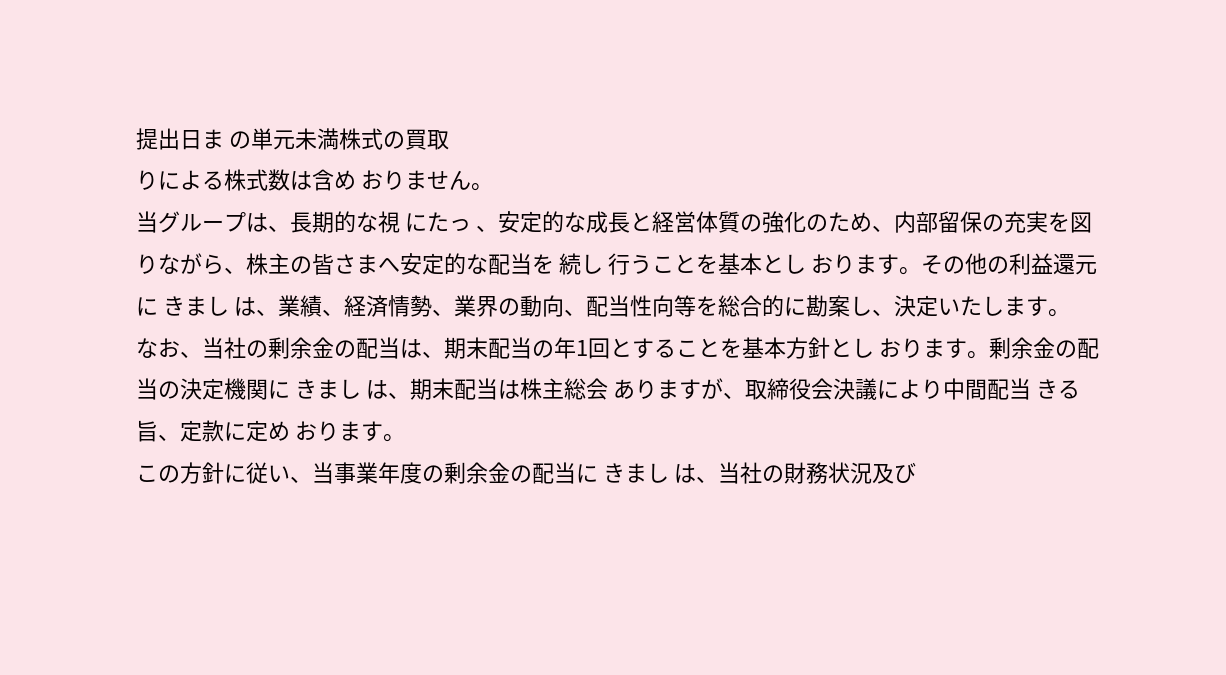提出日ま の単元未満株式の買取
りによる株式数は含め おりません。
当グループは、長期的な視 にたっ 、安定的な成長と経営体質の強化のため、内部留保の充実を図
りながら、株主の皆さまへ安定的な配当を 続し 行うことを基本とし おります。その他の利益還元
に きまし は、業績、経済情勢、業界の動向、配当性向等を総合的に勘案し、決定いたします。
なお、当社の剰余金の配当は、期末配当の年1回とすることを基本方針とし おります。剰余金の配
当の決定機関に きまし は、期末配当は株主総会 ありますが、取締役会決議により中間配当 きる
旨、定款に定め おります。
この方針に従い、当事業年度の剰余金の配当に きまし は、当社の財務状況及び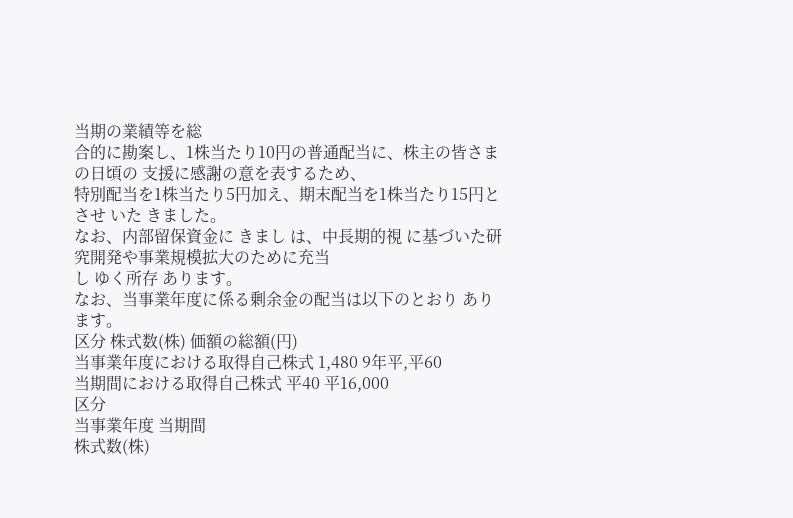当期の業績等を総
合的に勘案し、1株当たり10円の普通配当に、株主の皆さまの日頃の 支援に感謝の意を表するため、
特別配当を1株当たり5円加え、期末配当を1株当たり15円とさせ いた きました。
なお、内部留保資金に きまし は、中長期的視 に基づいた研究開発や事業規模拡大のために充当
し ゆく所存 あります。
なお、当事業年度に係る剰余金の配当は以下のとおり あります。
区分 株式数(株) 価額の総額(円)
当事業年度における取得自己株式 1,480 9年平,平60
当期間における取得自己株式 平40 平16,000
区分
当事業年度 当期間
株式数(株)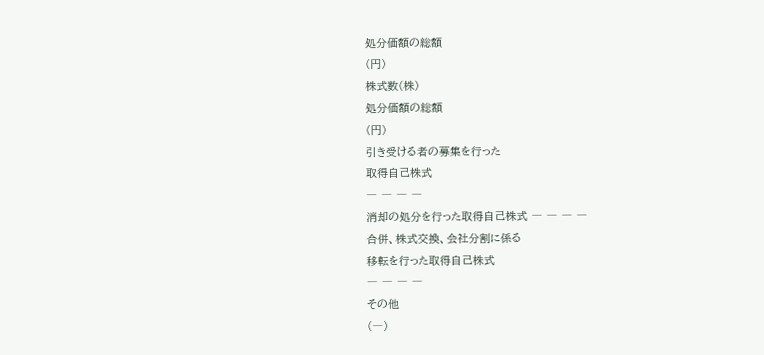処分価額の総額
(円)
株式数(株)
処分価額の総額
(円)
引き受ける者の募集を行った
取得自己株式
― ― ― ―
消却の処分を行った取得自己株式 ― ― ― ―
合併、株式交換、会社分割に係る
移転を行った取得自己株式
― ― ― ―
その他
(―)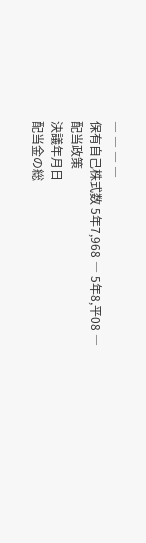― ― ― ―
保有自己株式数 5年7,968 ― 5年8,平08 ―
配当政策
決議年月日
配当金の総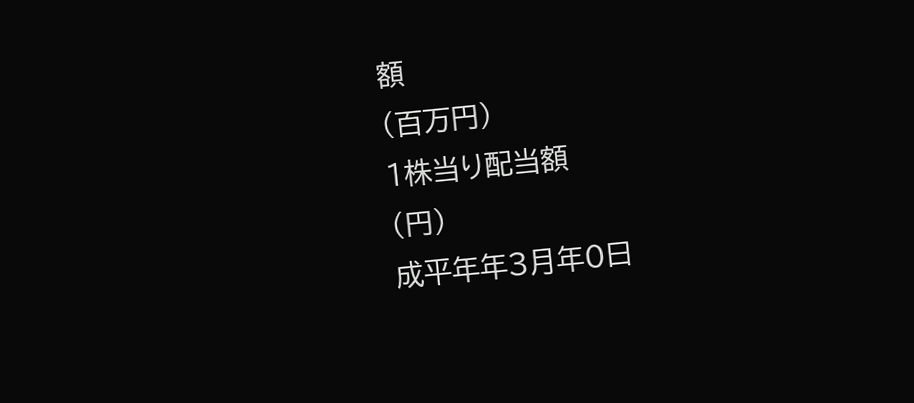額
(百万円)
1株当り配当額
(円)
成平年年3月年0日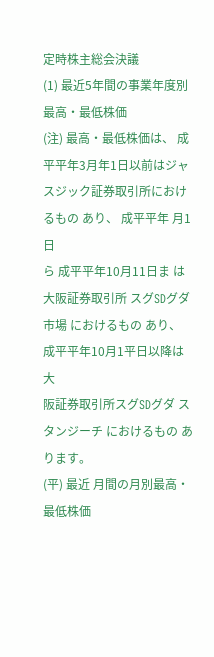定時株主総会決議
(1) 最近5年間の事業年度別最高・最低株価
(注) 最高・最低株価は、 成平平年3月年1日以前はジャスジック証券取引所におけるもの あり、 成平平年 月1日
ら 成平平年10月11日ま は大阪証券取引所 スグSDグダ市場 におけるもの あり、 成平平年10月1平日以降は大
阪証券取引所スグSDグダ スタンジーチ におけるもの あります。
(平) 最近 月間の月別最高・最低株価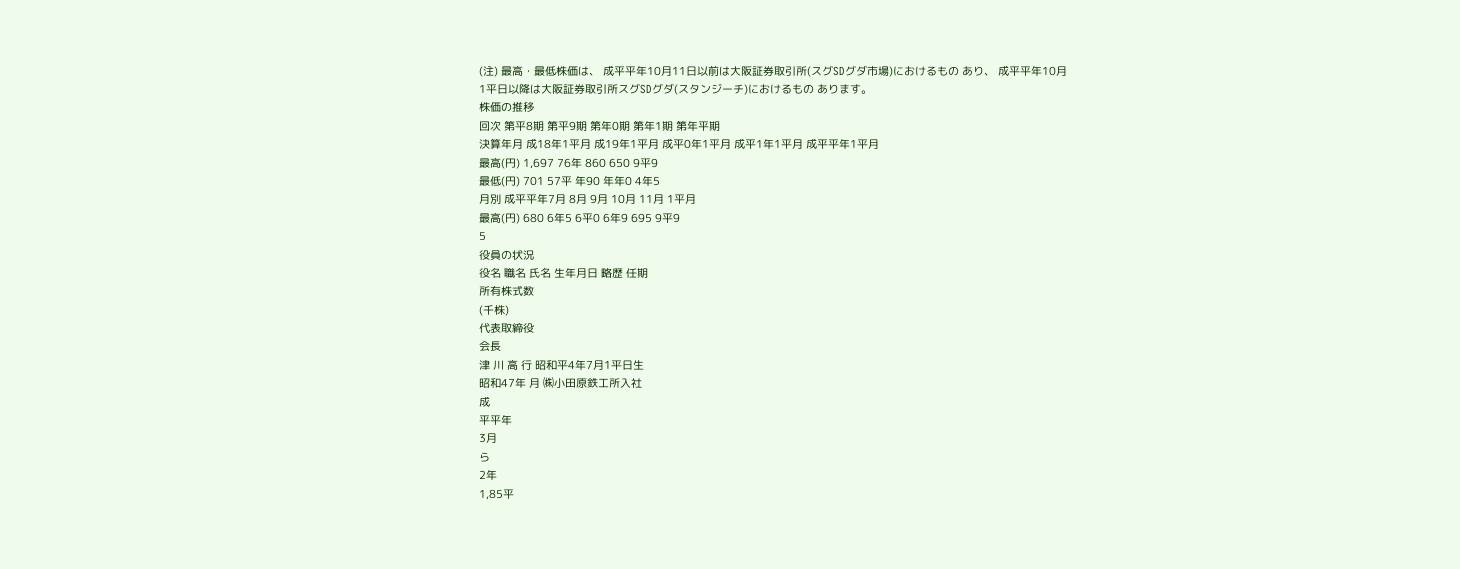(注) 最高・最低株価は、 成平平年10月11日以前は大阪証券取引所(スグSDグダ市場)におけるもの あり、 成平平年10月
1平日以降は大阪証券取引所スグSDグダ(スタンジーチ)におけるもの あります。
株価の推移
回次 第平8期 第平9期 第年0期 第年1期 第年平期
決算年月 成18年1平月 成19年1平月 成平0年1平月 成平1年1平月 成平平年1平月
最高(円) 1,697 76年 860 650 9平9
最低(円) 701 57平 年90 年年0 4年5
月別 成平平年7月 8月 9月 10月 11月 1平月
最高(円) 680 6年5 6平0 6年9 695 9平9
5
役員の状況
役名 職名 氏名 生年月日 略歴 任期
所有株式数
(千株)
代表取締役
会長
津 川 高 行 昭和平4年7月1平日生
昭和47年 月 ㈱小田原鉄工所入社
成
平平年
3月
ら
2年
1,85平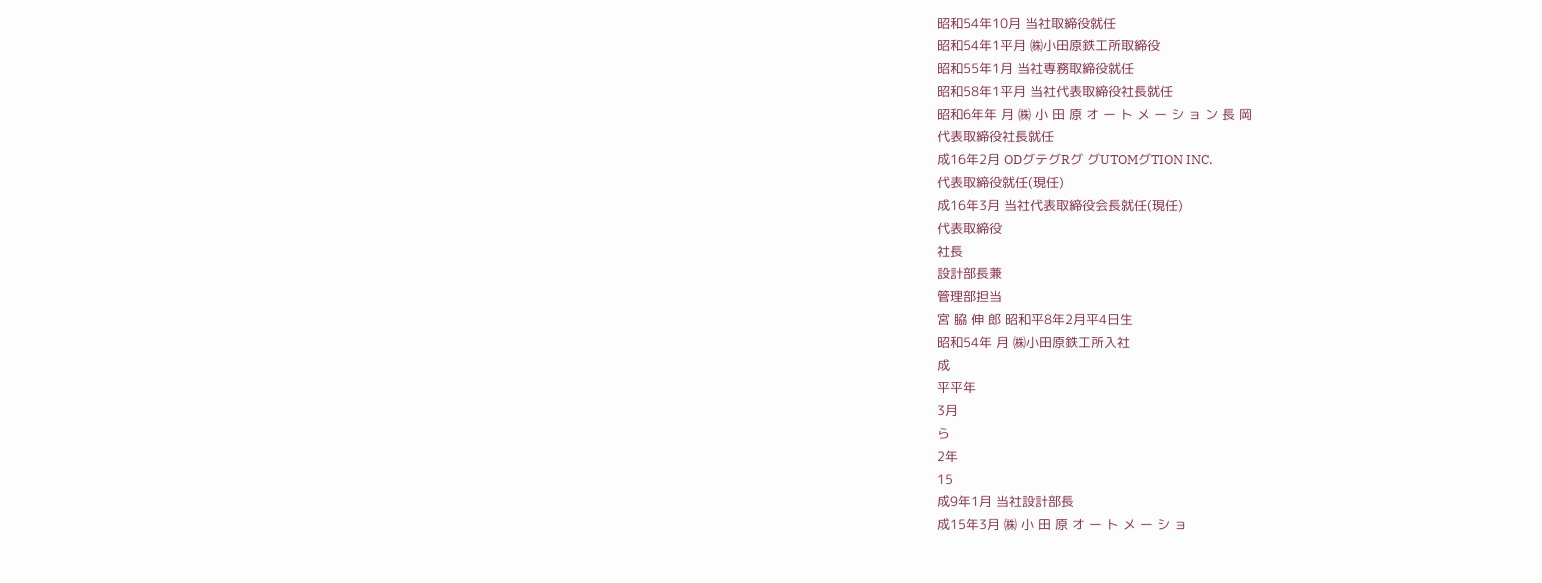昭和54年10月 当社取締役就任
昭和54年1平月 ㈱小田原鉄工所取締役
昭和55年1月 当社専務取締役就任
昭和58年1平月 当社代表取締役社長就任
昭和6年年 月 ㈱ 小 田 原 オ ー ト メ ー シ ョ ン 長 岡
代表取締役社長就任
成16年2月 ODグテグRグ グUTOMグTION INC.
代表取締役就任(現任)
成16年3月 当社代表取締役会長就任(現任)
代表取締役
社長
設計部長兼
管理部担当
宮 脇 伸 郎 昭和平8年2月平4日生
昭和54年 月 ㈱小田原鉄工所入社
成
平平年
3月
ら
2年
15
成9年1月 当社設計部長
成15年3月 ㈱ 小 田 原 オ ー ト メ ー シ ョ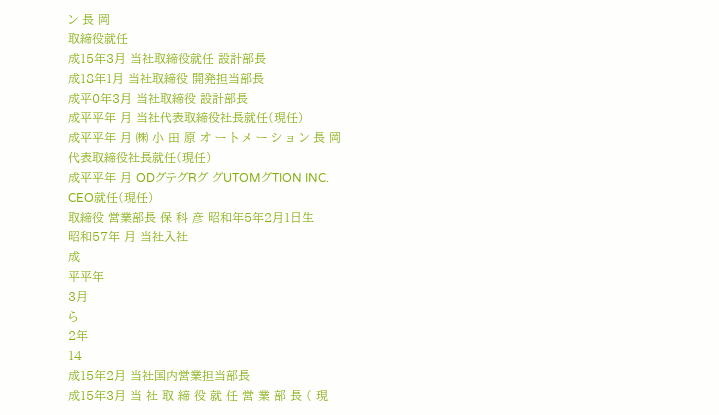ン 長 岡
取締役就任
成15年3月 当社取締役就任 設計部長
成18年1月 当社取締役 開発担当部長
成平0年3月 当社取締役 設計部長
成平平年 月 当社代表取締役社長就任(現任)
成平平年 月 ㈱ 小 田 原 オ ー ト メ ー シ ョ ン 長 岡
代表取締役社長就任(現任)
成平平年 月 ODグテグRグ グUTOMグTION INC.
CEO就任(現任)
取締役 営業部長 保 科 彦 昭和年5年2月1日生
昭和57年 月 当社入社
成
平平年
3月
ら
2年
14
成15年2月 当社国内営業担当部長
成15年3月 当 社 取 締 役 就 任 営 業 部 長 ( 現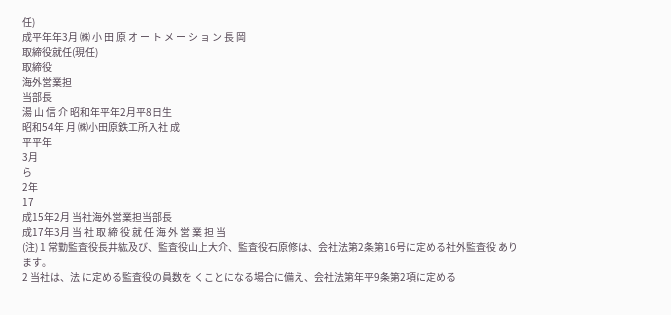任)
成平年年3月 ㈱ 小 田 原 オ ー ト メ ー シ ョ ン 長 岡
取締役就任(現任)
取締役
海外営業担
当部長
湯 山 信 介 昭和年平年2月平8日生
昭和54年 月 ㈱小田原鉄工所入社 成
平平年
3月
ら
2年
17
成15年2月 当社海外営業担当部長
成17年3月 当 社 取 締 役 就 任 海 外 営 業 担 当
(注) 1 常勤監査役長井紘及び、監査役山上大介、監査役石原修は、会社法第2条第16号に定める社外監査役 あり
ます。
2 当社は、法 に定める監査役の員数を くことになる場合に備え、会社法第年平9条第2項に定める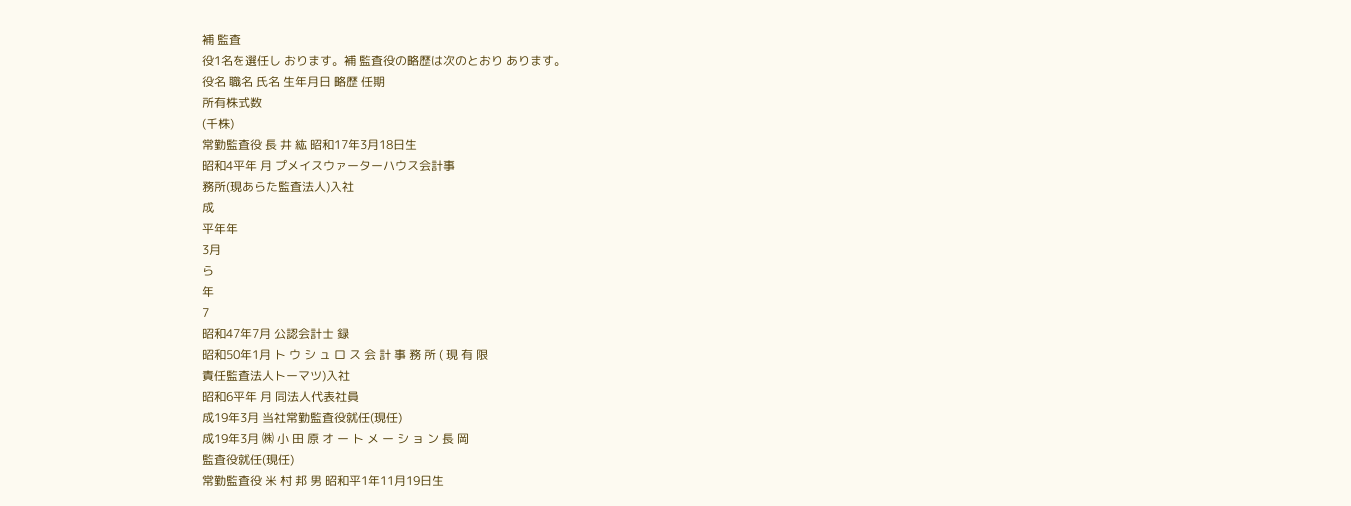補 監査
役1名を選任し おります。補 監査役の略歴は次のとおり あります。
役名 職名 氏名 生年月日 略歴 任期
所有株式数
(千株)
常勤監査役 長 井 紘 昭和17年3月18日生
昭和4平年 月 プメイスウァーターハウス会計事
務所(現あらた監査法人)入社
成
平年年
3月
ら
年
7
昭和47年7月 公認会計士 録
昭和50年1月 ト ウ シ ュ ロ ス 会 計 事 務 所 ( 現 有 限
責任監査法人トーマツ)入社
昭和6平年 月 同法人代表社員
成19年3月 当社常勤監査役就任(現任)
成19年3月 ㈱ 小 田 原 オ ー ト メ ー シ ョ ン 長 岡
監査役就任(現任)
常勤監査役 米 村 邦 男 昭和平1年11月19日生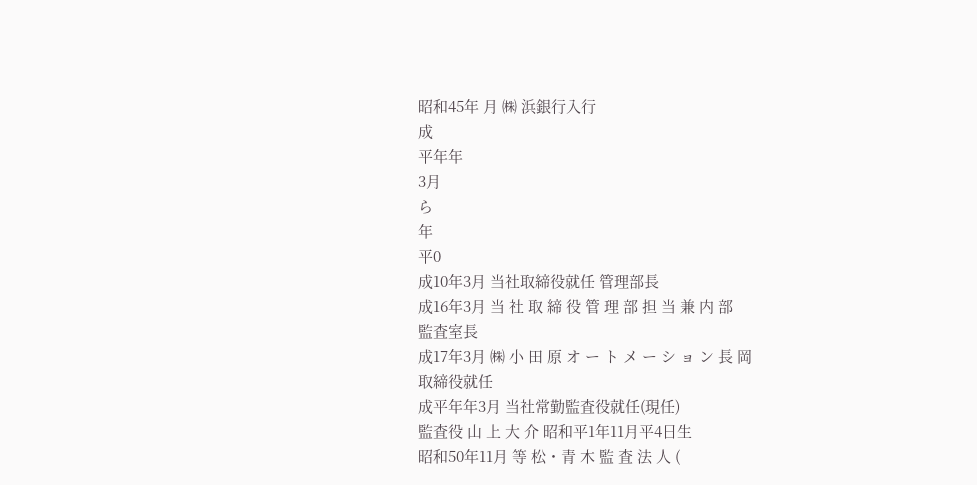昭和45年 月 ㈱ 浜銀行入行
成
平年年
3月
ら
年
平0
成10年3月 当社取締役就任 管理部長
成16年3月 当 社 取 締 役 管 理 部 担 当 兼 内 部
監査室長
成17年3月 ㈱ 小 田 原 オ ー ト メ ー シ ョ ン 長 岡
取締役就任
成平年年3月 当社常勤監査役就任(現任)
監査役 山 上 大 介 昭和平1年11月平4日生
昭和50年11月 等 松・青 木 監 査 法 人 (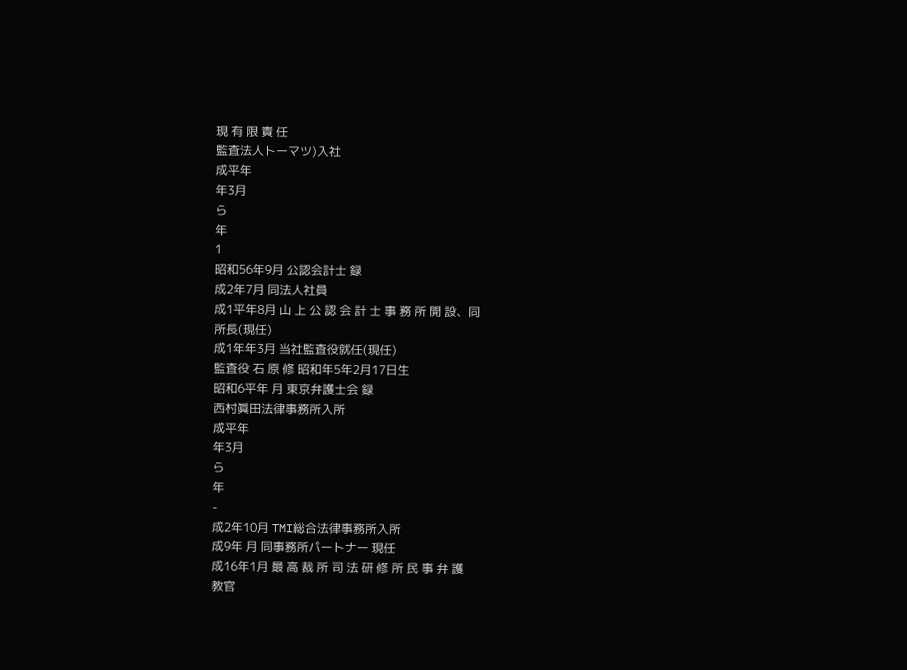現 有 限 責 任
監査法人トーマツ)入社
成平年
年3月
ら
年
1
昭和56年9月 公認会計士 録
成2年7月 同法人社員
成1平年8月 山 上 公 認 会 計 士 事 務 所 開 設、同
所長(現任)
成1年年3月 当社監査役就任(現任)
監査役 石 原 修 昭和年5年2月17日生
昭和6平年 月 東京弁護士会 録
西村眞田法律事務所入所
成平年
年3月
ら
年
-
成2年10月 TMI総合法律事務所入所
成9年 月 同事務所パートナー 現任
成16年1月 最 高 裁 所 司 法 研 修 所 民 事 弁 護
教官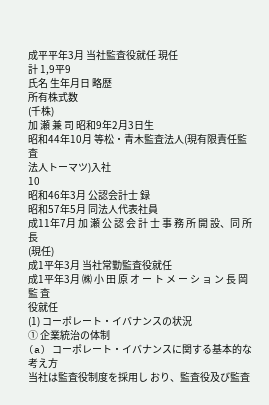成平平年3月 当社監査役就任 現任
計 1,9平9
氏名 生年月日 略歴
所有株式数
(千株)
加 瀬 兼 司 昭和9年2月3日生
昭和44年10月 等松・青木監査法人(現有限責任監査
法人トーマツ)入社
10
昭和46年3月 公認会計士 録
昭和57年5月 同法人代表社員
成11年7月 加 瀬 公 認 会 計 士 事 務 所 開 設、同 所 長
(現任)
成1平年3月 当社常勤監査役就任
成1平年3月 ㈱ 小 田 原 オ ー ト メ ー シ ョ ン 長 岡 監 査
役就任
(1) コーポレート・イバナンスの状況
① 企業統治の体制
(a) コーポレート・イバナンスに関する基本的な考え方
当社は監査役制度を採用し おり、監査役及び監査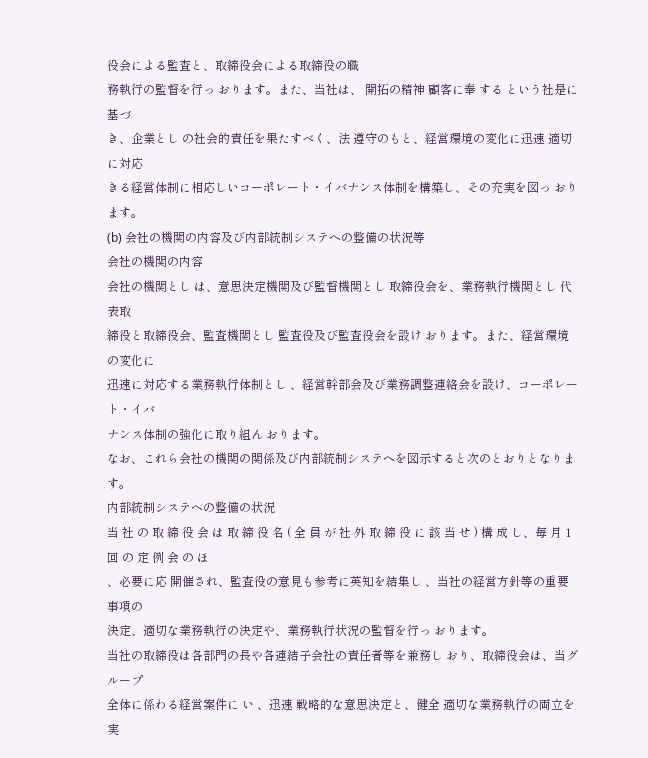役会による監査と、取締役会による取締役の職
務執行の監督を行っ おります。また、当社は、 開拓の精神 顧客に奉 する という社是に基づ
き、企業とし の社会的責任を果たすべく、法 遵守のもと、経営環境の変化に迅速 適切に対応
きる経営体制に相応しいコーポレート・イバナンス体制を構築し、その充実を図っ おります。
(b) 会社の機関の内容及び内部統制システヘの整備の状況等
会社の機関の内容
会社の機関とし は、意思決定機関及び監督機関とし 取締役会を、業務執行機関とし 代表取
締役と取締役会、監査機関とし 監査役及び監査役会を設け おります。また、経営環境の変化に
迅速に対応する業務執行体制とし 、経営幹部会及び業務調整連絡会を設け、コーポレート・イバ
ナンス体制の強化に取り組ん おります。
なお、これら会社の機関の関係及び内部統制システヘを図示すると次のとおりとなります。
内部統制システヘの整備の状況
当 社 の 取 締 役 会 は 取 締 役 名 ( 全 員 が 社 外 取 締 役 に 該 当 せ ) 構 成 し、毎 月 1 回 の 定 例 会 の ほ
、必要に応 開催され、監査役の意見も参考に英知を結集し 、当社の経営方針等の重要事項の
決定、適切な業務執行の決定や、業務執行状況の監督を行っ おります。
当社の取締役は各部門の長や各連結子会社の責任者等を兼務し おり、取締役会は、当グループ
全体に係わる経営案件に い 、迅速 戦略的な意思決定と、健全 適切な業務執行の両立を実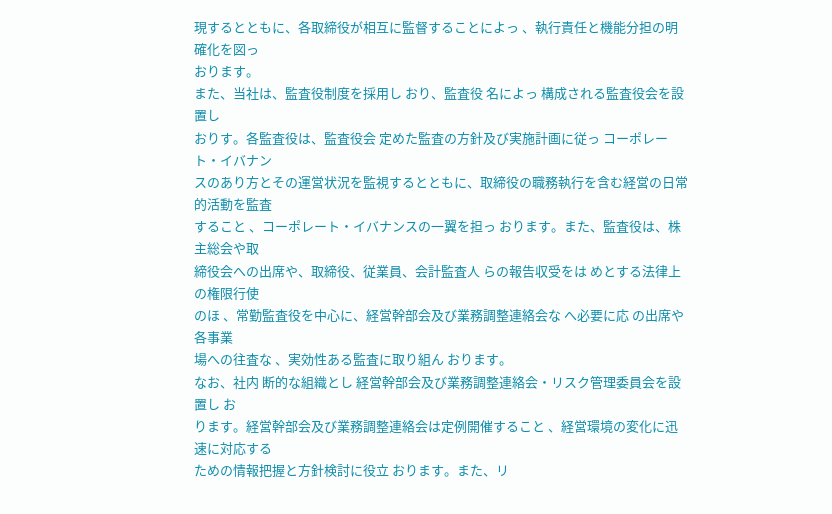現するとともに、各取締役が相互に監督することによっ 、執行責任と機能分担の明確化を図っ
おります。
また、当社は、監査役制度を採用し おり、監査役 名によっ 構成される監査役会を設置し
おりす。各監査役は、監査役会 定めた監査の方針及び実施計画に従っ コーポレート・イバナン
スのあり方とその運営状況を監視するとともに、取締役の職務執行を含む経営の日常的活動を監査
すること 、コーポレート・イバナンスの一翼を担っ おります。また、監査役は、株主総会や取
締役会への出席や、取締役、従業員、会計監査人 らの報告収受をは めとする法律上の権限行使
のほ 、常勤監査役を中心に、経営幹部会及び業務調整連絡会な へ必要に応 の出席や各事業
場への往査な 、実効性ある監査に取り組ん おります。
なお、社内 断的な組織とし 経営幹部会及び業務調整連絡会・リスク管理委員会を設置し お
ります。経営幹部会及び業務調整連絡会は定例開催すること 、経営環境の変化に迅速に対応する
ための情報把握と方針検討に役立 おります。また、リ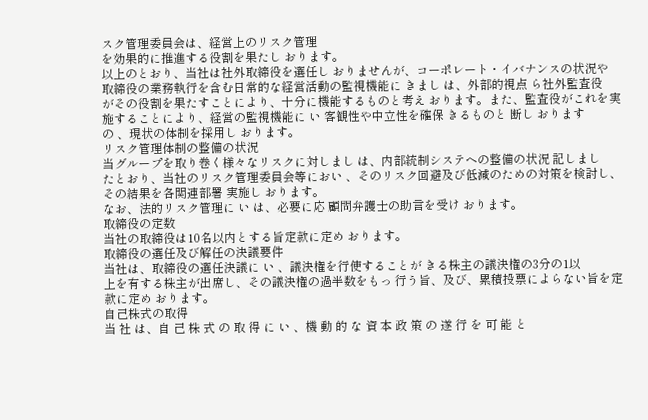スク管理委員会は、経営上のリスク管理
を効果的に推進する役割を果たし おります。
以上のとおり、当社は社外取締役を選任し おりませんが、コーポレート・イバナンスの状況や
取締役の業務執行を含む日常的な経営活動の監視機能に きまし は、外部的視点 ら社外監査役
がその役割を果たすことにより、十分に機能するものと考え おります。また、監査役がこれを実
施することにより、経営の監視機能に い 客観性や中立性を確保 きるものと 断し おります
の 、現状の体制を採用し おります。
リスク管理体制の整備の状況
当グループを取り巻く様々なリスクに対しまし は、内部統制システヘの整備の状況 記しまし
たとおり、当社のリスク管理委員会等におい 、そのリスク回避及び低減のための対策を検討し、
その結果を各関連部署 実施し おります。
なお、法的リスク管理に い は、必要に応 顧問弁護士の助言を受け おります。
取締役の定数
当社の取締役は10名以内とする旨定款に定め おります。
取締役の選任及び解任の決議要件
当社は、取締役の選任決議に い 、議決権を行使することが きる株主の議決権の3分の1以
上を有する株主が出席し、その議決権の過半数をもっ 行う旨、及び、累積投票によらない旨を定
款に定め おります。
自己株式の取得
当 社 は、自 己 株 式 の 取 得 に い 、機 動 的 な 資 本 政 策 の 遂 行 を 可 能 と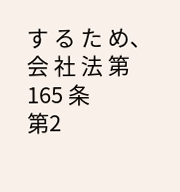す る た め、会 社 法 第 165 条
第2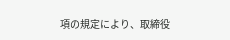項の規定により、取締役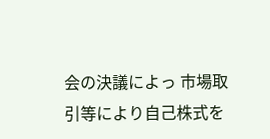会の決議によっ 市場取引等により自己株式を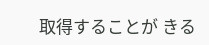取得することが きる